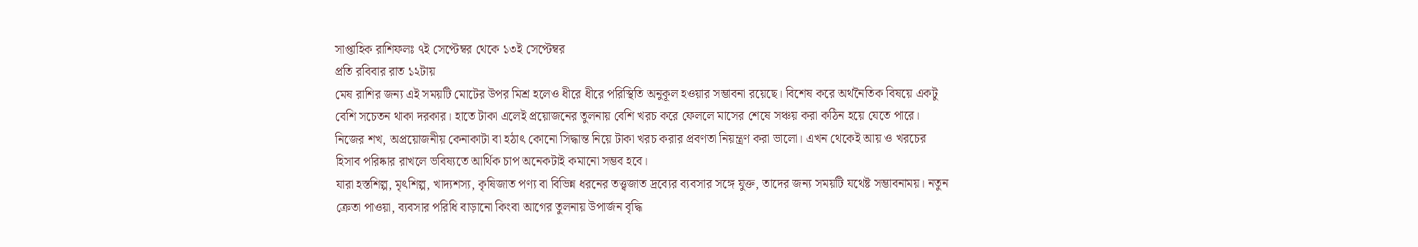সাপ্তাহিক রাশিফলঃ ৭ই সেপ্টেম্বর থেকে ১৩ই সেপ্টেম্বর
প্রতি রবিবার রাত ১২টায়
মেষ রাশির জন্য এই সময়টি মোটের উপর মিশ্র হলেও ধীরে ধীরে পরিস্থিতি অনুকূল হওয়ার সম্ভাবনা রয়েছে। বিশেষ করে অর্থনৈতিক বিষয়ে একটু বেশি সচেতন থাকা দরকার। হাতে টাকা এলেই প্রয়োজনের তুলনায় বেশি খরচ করে ফেললে মাসের শেষে সঞ্চয় করা কঠিন হয়ে যেতে পারে। নিজের শখ, অপ্রয়োজনীয় কেনাকাটা বা হঠাৎ কোনো সিদ্ধান্ত নিয়ে টাকা খরচ করার প্রবণতা নিয়ন্ত্রণ করা ভালো। এখন থেকেই আয় ও খরচের হিসাব পরিষ্কার রাখলে ভবিষ্যতে আর্থিক চাপ অনেকটাই কমানো সম্ভব হবে।
যারা হস্তশিল্প, মৃৎশিল্প, খাদ্যশস্য, কৃষিজাত পণ্য বা বিভিন্ন ধরনের তত্ত্বজাত দ্রব্যের ব্যবসার সঙ্গে যুক্ত, তাদের জন্য সময়টি যথেষ্ট সম্ভাবনাময়। নতুন ক্রেতা পাওয়া, ব্যবসার পরিধি বাড়ানো কিংবা আগের তুলনায় উপার্জন বৃদ্ধি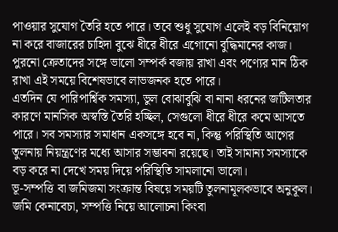পাওয়ার সুযোগ তৈরি হতে পারে। তবে শুধু সুযোগ এলেই বড় বিনিয়োগ না করে বাজারের চাহিদা বুঝে ধীরে ধীরে এগোনো বুদ্ধিমানের কাজ। পুরনো ক্রেতাদের সঙ্গে ভালো সম্পর্ক বজায় রাখা এবং পণ্যের মান ঠিক রাখা এই সময়ে বিশেষভাবে লাভজনক হতে পারে।
এতদিন যে পারিপার্শ্বিক সমস্যা, ভুল বোঝাবুঝি বা নানা ধরনের জটিলতার কারণে মানসিক অস্বস্তি তৈরি হচ্ছিল, সেগুলো ধীরে ধীরে কমে আসতে পারে। সব সমস্যার সমাধান একসঙ্গে হবে না, কিন্তু পরিস্থিতি আগের তুলনায় নিয়ন্ত্রণের মধ্যে আসার সম্ভাবনা রয়েছে। তাই সামান্য সমস্যাকে বড় করে না দেখে সময় দিয়ে পরিস্থিতি সামলানো ভালো।
ভূ-সম্পত্তি বা জমিজমা সংক্রান্ত বিষয়ে সময়টি তুলনামূলকভাবে অনুকূল। জমি কেনাবেচা, সম্পত্তি নিয়ে আলোচনা কিংবা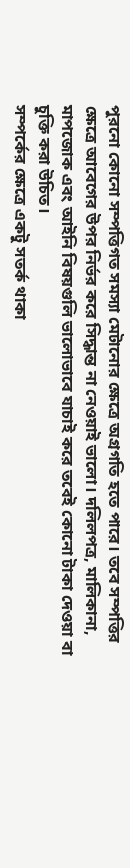পুরনো কোনো সম্পত্তিগত সমস্যা মেটানোর ক্ষেত্রে অগ্রগতি হতে পারে। তবে সম্পত্তির ক্ষেত্রে আবেগের উপর নির্ভর করে সিদ্ধান্ত না নেওয়াই ভালো। দলিলপত্র, মালিকানা, মাপজোক এবং আইনি বিষয়গুলি ভালোভাবে যাচাই করে তবেই কোনো টাকা দেওয়া বা চুক্তি করা উচিত।
সম্পর্কের ক্ষেত্রে একটু সতর্ক থাকা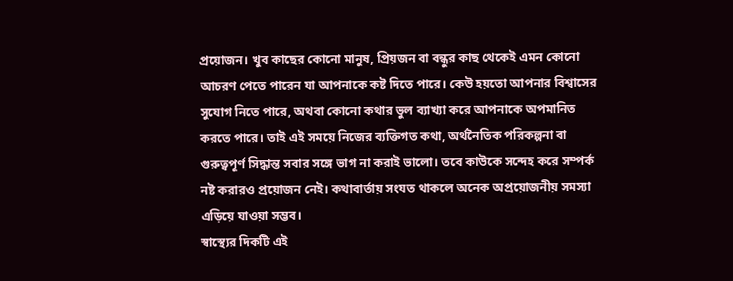প্রয়োজন। খুব কাছের কোনো মানুষ, প্রিয়জন বা বন্ধুর কাছ থেকেই এমন কোনো আচরণ পেতে পারেন যা আপনাকে কষ্ট দিতে পারে। কেউ হয়তো আপনার বিশ্বাসের সুযোগ নিতে পারে, অথবা কোনো কথার ভুল ব্যাখ্যা করে আপনাকে অপমানিত করতে পারে। তাই এই সময়ে নিজের ব্যক্তিগত কথা, অর্থনৈতিক পরিকল্পনা বা গুরুত্বপূর্ণ সিদ্ধান্ত সবার সঙ্গে ভাগ না করাই ভালো। তবে কাউকে সন্দেহ করে সম্পর্ক নষ্ট করারও প্রয়োজন নেই। কথাবার্তায় সংযত থাকলে অনেক অপ্রয়োজনীয় সমস্যা এড়িয়ে যাওয়া সম্ভব।
স্বাস্থ্যের দিকটি এই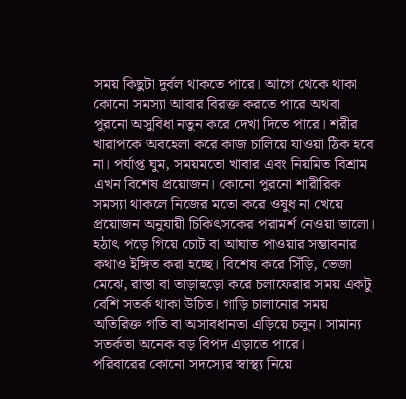সময় কিছুটা দুর্বল থাকতে পারে। আগে থেকে থাকা কোনো সমস্যা আবার বিরক্ত করতে পারে অথবা পুরনো অসুবিধা নতুন করে দেখা দিতে পারে। শরীর খারাপকে অবহেলা করে কাজ চালিয়ে যাওয়া ঠিক হবে না। পর্যাপ্ত ঘুম, সময়মতো খাবার এবং নিয়মিত বিশ্রাম এখন বিশেষ প্রয়োজন। কোনো পুরনো শারীরিক সমস্যা থাকলে নিজের মতো করে ওষুধ না খেয়ে প্রয়োজন অনুযায়ী চিকিৎসকের পরামর্শ নেওয়া ভালো।
হঠাৎ পড়ে গিয়ে চোট বা আঘাত পাওয়ার সম্ভাবনার কথাও ইঙ্গিত করা হচ্ছে। বিশেষ করে সিঁড়ি, ভেজা মেঝে, রাস্তা বা তাড়াহুড়ো করে চলাফেরার সময় একটু বেশি সতর্ক থাকা উচিত। গাড়ি চালানোর সময় অতিরিক্ত গতি বা অসাবধানতা এড়িয়ে চলুন। সামান্য সতর্কতা অনেক বড় বিপদ এড়াতে পারে।
পরিবারের কোনো সদস্যের স্বাস্থ্য নিয়ে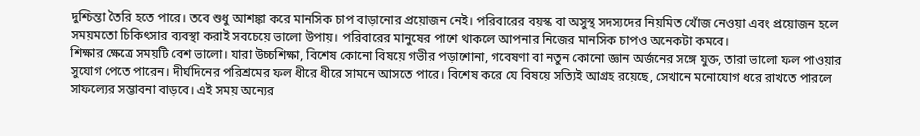দুশ্চিন্তা তৈরি হতে পারে। তবে শুধু আশঙ্কা করে মানসিক চাপ বাড়ানোর প্রয়োজন নেই। পরিবারের বয়স্ক বা অসুস্থ সদস্যদের নিয়মিত খোঁজ নেওয়া এবং প্রয়োজন হলে সময়মতো চিকিৎসার ব্যবস্থা করাই সবচেয়ে ভালো উপায়। পরিবারের মানুষের পাশে থাকলে আপনার নিজের মানসিক চাপও অনেকটা কমবে।
শিক্ষার ক্ষেত্রে সময়টি বেশ ভালো। যারা উচ্চশিক্ষা, বিশেষ কোনো বিষয়ে গভীর পড়াশোনা, গবেষণা বা নতুন কোনো জ্ঞান অর্জনের সঙ্গে যুক্ত, তারা ভালো ফল পাওয়ার সুযোগ পেতে পারেন। দীর্ঘদিনের পরিশ্রমের ফল ধীরে ধীরে সামনে আসতে পারে। বিশেষ করে যে বিষয়ে সত্যিই আগ্রহ রয়েছে, সেখানে মনোযোগ ধরে রাখতে পারলে সাফল্যের সম্ভাবনা বাড়বে। এই সময় অন্যের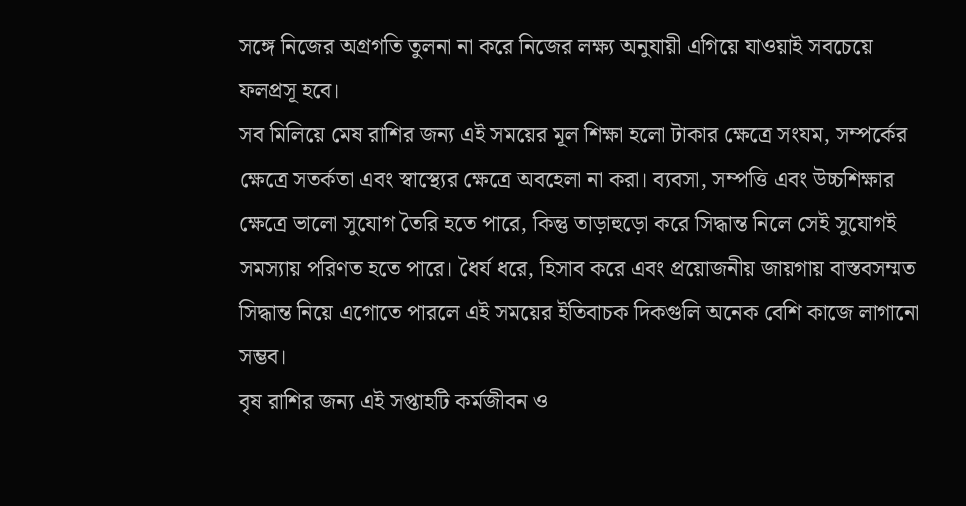সঙ্গে নিজের অগ্রগতি তুলনা না করে নিজের লক্ষ্য অনুযায়ী এগিয়ে যাওয়াই সবচেয়ে ফলপ্রসূ হবে।
সব মিলিয়ে মেষ রাশির জন্য এই সময়ের মূল শিক্ষা হলো টাকার ক্ষেত্রে সংযম, সম্পর্কের ক্ষেত্রে সতর্কতা এবং স্বাস্থ্যের ক্ষেত্রে অবহেলা না করা। ব্যবসা, সম্পত্তি এবং উচ্চশিক্ষার ক্ষেত্রে ভালো সুযোগ তৈরি হতে পারে, কিন্তু তাড়াহুড়ো করে সিদ্ধান্ত নিলে সেই সুযোগই সমস্যায় পরিণত হতে পারে। ধৈর্য ধরে, হিসাব করে এবং প্রয়োজনীয় জায়গায় বাস্তবসম্মত সিদ্ধান্ত নিয়ে এগোতে পারলে এই সময়ের ইতিবাচক দিকগুলি অনেক বেশি কাজে লাগানো সম্ভব।
বৃষ রাশির জন্য এই সপ্তাহটি কর্মজীবন ও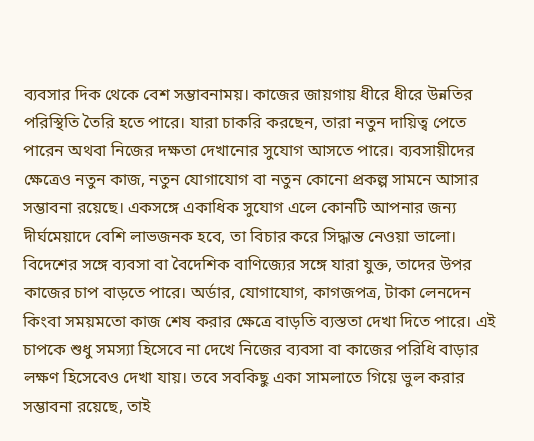ব্যবসার দিক থেকে বেশ সম্ভাবনাময়। কাজের জায়গায় ধীরে ধীরে উন্নতির পরিস্থিতি তৈরি হতে পারে। যারা চাকরি করছেন, তারা নতুন দায়িত্ব পেতে পারেন অথবা নিজের দক্ষতা দেখানোর সুযোগ আসতে পারে। ব্যবসায়ীদের ক্ষেত্রেও নতুন কাজ, নতুন যোগাযোগ বা নতুন কোনো প্রকল্প সামনে আসার সম্ভাবনা রয়েছে। একসঙ্গে একাধিক সুযোগ এলে কোনটি আপনার জন্য দীর্ঘমেয়াদে বেশি লাভজনক হবে, তা বিচার করে সিদ্ধান্ত নেওয়া ভালো।
বিদেশের সঙ্গে ব্যবসা বা বৈদেশিক বাণিজ্যের সঙ্গে যারা যুক্ত, তাদের উপর কাজের চাপ বাড়তে পারে। অর্ডার, যোগাযোগ, কাগজপত্র, টাকা লেনদেন কিংবা সময়মতো কাজ শেষ করার ক্ষেত্রে বাড়তি ব্যস্ততা দেখা দিতে পারে। এই চাপকে শুধু সমস্যা হিসেবে না দেখে নিজের ব্যবসা বা কাজের পরিধি বাড়ার লক্ষণ হিসেবেও দেখা যায়। তবে সবকিছু একা সামলাতে গিয়ে ভুল করার সম্ভাবনা রয়েছে, তাই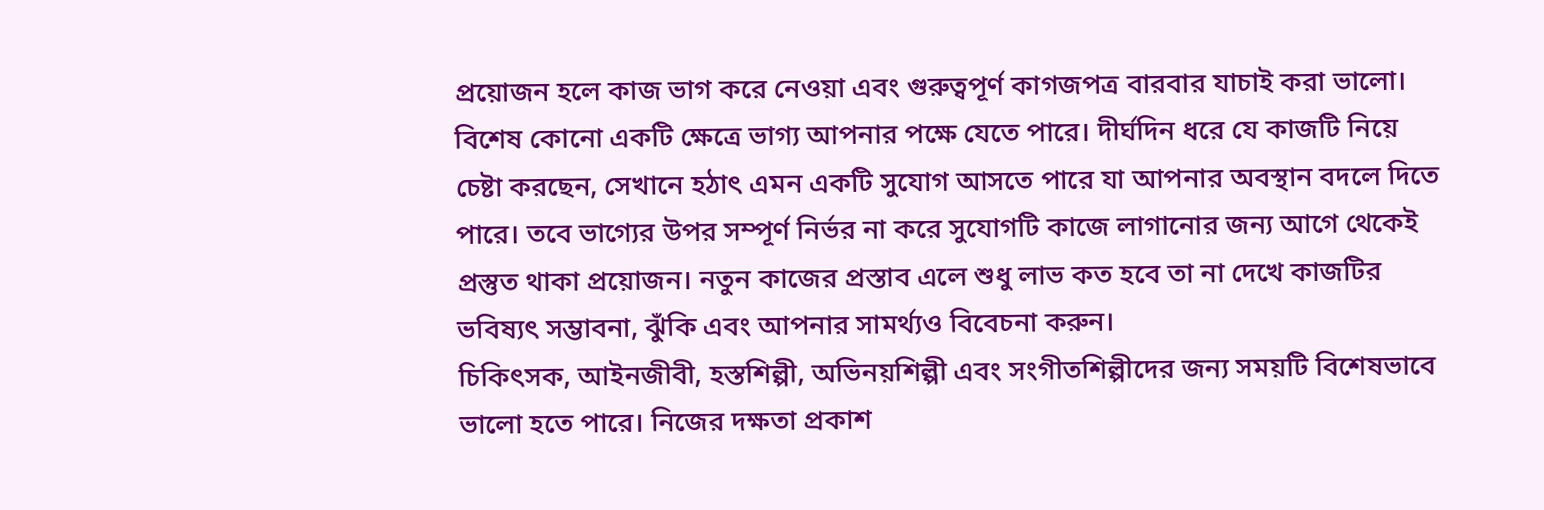প্রয়োজন হলে কাজ ভাগ করে নেওয়া এবং গুরুত্বপূর্ণ কাগজপত্র বারবার যাচাই করা ভালো।
বিশেষ কোনো একটি ক্ষেত্রে ভাগ্য আপনার পক্ষে যেতে পারে। দীর্ঘদিন ধরে যে কাজটি নিয়ে চেষ্টা করছেন, সেখানে হঠাৎ এমন একটি সুযোগ আসতে পারে যা আপনার অবস্থান বদলে দিতে পারে। তবে ভাগ্যের উপর সম্পূর্ণ নির্ভর না করে সুযোগটি কাজে লাগানোর জন্য আগে থেকেই প্রস্তুত থাকা প্রয়োজন। নতুন কাজের প্রস্তাব এলে শুধু লাভ কত হবে তা না দেখে কাজটির ভবিষ্যৎ সম্ভাবনা, ঝুঁকি এবং আপনার সামর্থ্যও বিবেচনা করুন।
চিকিৎসক, আইনজীবী, হস্তশিল্পী, অভিনয়শিল্পী এবং সংগীতশিল্পীদের জন্য সময়টি বিশেষভাবে ভালো হতে পারে। নিজের দক্ষতা প্রকাশ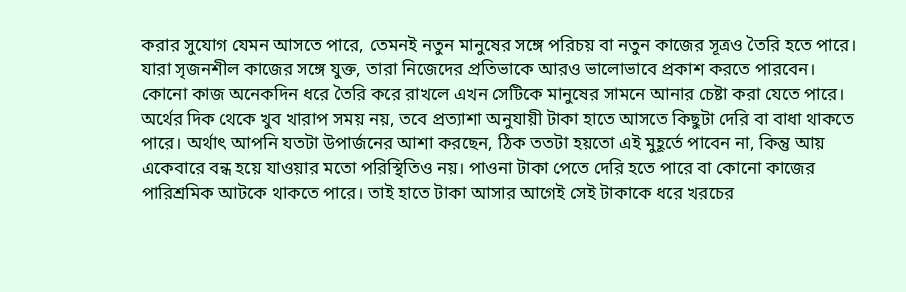করার সুযোগ যেমন আসতে পারে, তেমনই নতুন মানুষের সঙ্গে পরিচয় বা নতুন কাজের সূত্রও তৈরি হতে পারে। যারা সৃজনশীল কাজের সঙ্গে যুক্ত, তারা নিজেদের প্রতিভাকে আরও ভালোভাবে প্রকাশ করতে পারবেন। কোনো কাজ অনেকদিন ধরে তৈরি করে রাখলে এখন সেটিকে মানুষের সামনে আনার চেষ্টা করা যেতে পারে।
অর্থের দিক থেকে খুব খারাপ সময় নয়, তবে প্রত্যাশা অনুযায়ী টাকা হাতে আসতে কিছুটা দেরি বা বাধা থাকতে পারে। অর্থাৎ আপনি যতটা উপার্জনের আশা করছেন, ঠিক ততটা হয়তো এই মুহূর্তে পাবেন না, কিন্তু আয় একেবারে বন্ধ হয়ে যাওয়ার মতো পরিস্থিতিও নয়। পাওনা টাকা পেতে দেরি হতে পারে বা কোনো কাজের পারিশ্রমিক আটকে থাকতে পারে। তাই হাতে টাকা আসার আগেই সেই টাকাকে ধরে খরচের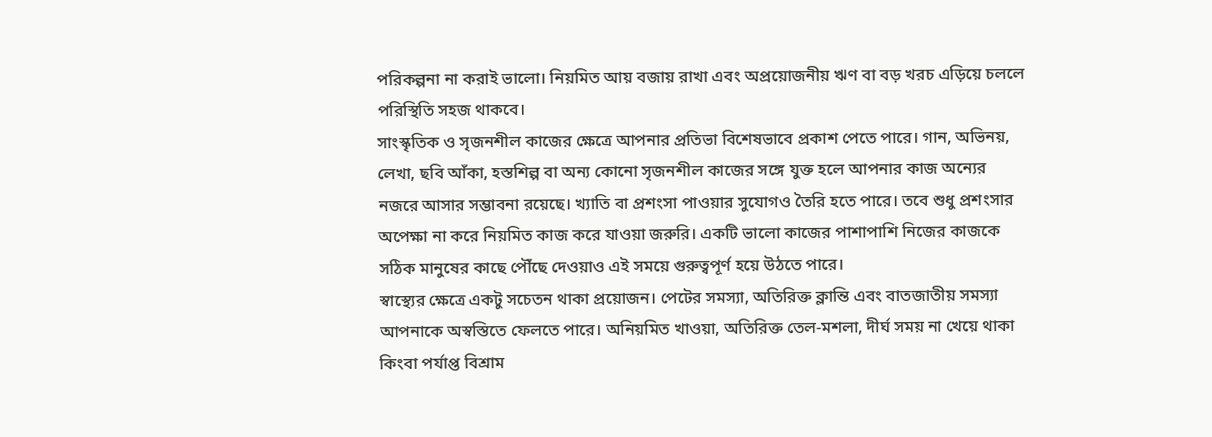পরিকল্পনা না করাই ভালো। নিয়মিত আয় বজায় রাখা এবং অপ্রয়োজনীয় ঋণ বা বড় খরচ এড়িয়ে চললে পরিস্থিতি সহজ থাকবে।
সাংস্কৃতিক ও সৃজনশীল কাজের ক্ষেত্রে আপনার প্রতিভা বিশেষভাবে প্রকাশ পেতে পারে। গান, অভিনয়, লেখা, ছবি আঁকা, হস্তশিল্প বা অন্য কোনো সৃজনশীল কাজের সঙ্গে যুক্ত হলে আপনার কাজ অন্যের নজরে আসার সম্ভাবনা রয়েছে। খ্যাতি বা প্রশংসা পাওয়ার সুযোগও তৈরি হতে পারে। তবে শুধু প্রশংসার অপেক্ষা না করে নিয়মিত কাজ করে যাওয়া জরুরি। একটি ভালো কাজের পাশাপাশি নিজের কাজকে সঠিক মানুষের কাছে পৌঁছে দেওয়াও এই সময়ে গুরুত্বপূর্ণ হয়ে উঠতে পারে।
স্বাস্থ্যের ক্ষেত্রে একটু সচেতন থাকা প্রয়োজন। পেটের সমস্যা, অতিরিক্ত ক্লান্তি এবং বাতজাতীয় সমস্যা আপনাকে অস্বস্তিতে ফেলতে পারে। অনিয়মিত খাওয়া, অতিরিক্ত তেল-মশলা, দীর্ঘ সময় না খেয়ে থাকা কিংবা পর্যাপ্ত বিশ্রাম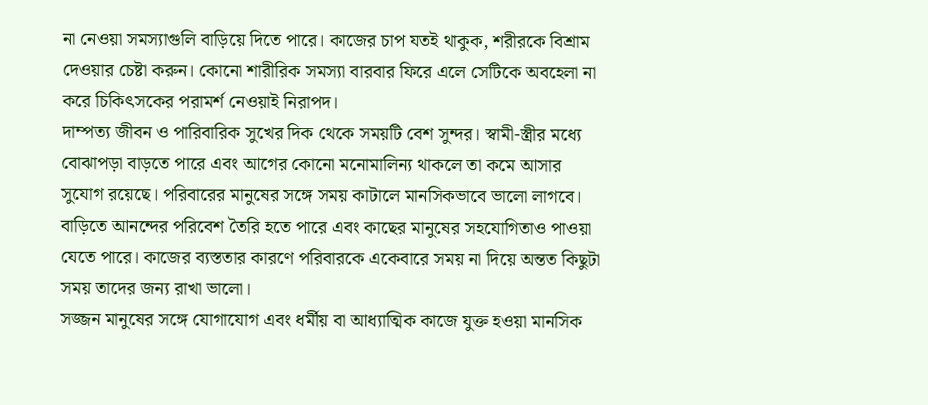না নেওয়া সমস্যাগুলি বাড়িয়ে দিতে পারে। কাজের চাপ যতই থাকুক, শরীরকে বিশ্রাম দেওয়ার চেষ্টা করুন। কোনো শারীরিক সমস্যা বারবার ফিরে এলে সেটিকে অবহেলা না করে চিকিৎসকের পরামর্শ নেওয়াই নিরাপদ।
দাম্পত্য জীবন ও পারিবারিক সুখের দিক থেকে সময়টি বেশ সুন্দর। স্বামী-স্ত্রীর মধ্যে বোঝাপড়া বাড়তে পারে এবং আগের কোনো মনোমালিন্য থাকলে তা কমে আসার সুযোগ রয়েছে। পরিবারের মানুষের সঙ্গে সময় কাটালে মানসিকভাবে ভালো লাগবে। বাড়িতে আনন্দের পরিবেশ তৈরি হতে পারে এবং কাছের মানুষের সহযোগিতাও পাওয়া যেতে পারে। কাজের ব্যস্ততার কারণে পরিবারকে একেবারে সময় না দিয়ে অন্তত কিছুটা সময় তাদের জন্য রাখা ভালো।
সজ্জন মানুষের সঙ্গে যোগাযোগ এবং ধর্মীয় বা আধ্যাত্মিক কাজে যুক্ত হওয়া মানসিক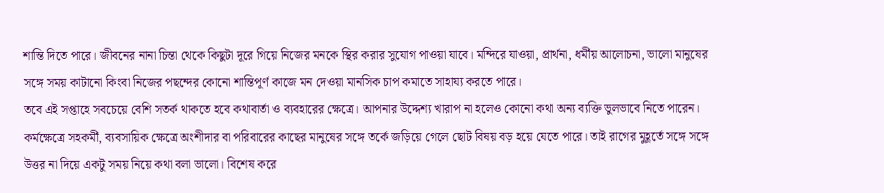শান্তি দিতে পারে। জীবনের নানা চিন্তা থেকে কিছুটা দূরে গিয়ে নিজের মনকে স্থির করার সুযোগ পাওয়া যাবে। মন্দিরে যাওয়া, প্রার্থনা, ধর্মীয় আলোচনা, ভালো মানুষের সঙ্গে সময় কাটানো কিংবা নিজের পছন্দের কোনো শান্তিপূর্ণ কাজে মন দেওয়া মানসিক চাপ কমাতে সাহায্য করতে পারে।
তবে এই সপ্তাহে সবচেয়ে বেশি সতর্ক থাকতে হবে কথাবার্তা ও ব্যবহারের ক্ষেত্রে। আপনার উদ্দেশ্য খারাপ না হলেও কোনো কথা অন্য ব্যক্তি ভুলভাবে নিতে পারেন। কর্মক্ষেত্রে সহকর্মী, ব্যবসায়িক ক্ষেত্রে অংশীদার বা পরিবারের কাছের মানুষের সঙ্গে তর্কে জড়িয়ে গেলে ছোট বিষয় বড় হয়ে যেতে পারে। তাই রাগের মুহূর্তে সঙ্গে সঙ্গে উত্তর না দিয়ে একটু সময় নিয়ে কথা বলা ভালো। বিশেষ করে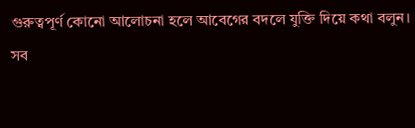গুরুত্বপূর্ণ কোনো আলোচনা হলে আবেগের বদলে যুক্তি দিয়ে কথা বলুন।
সব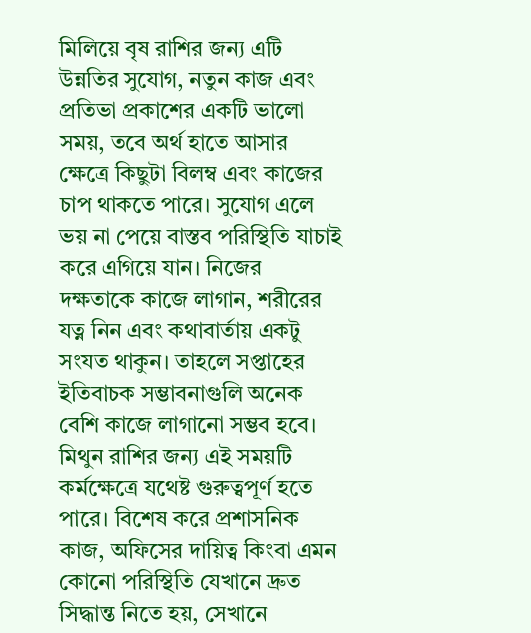মিলিয়ে বৃষ রাশির জন্য এটি উন্নতির সুযোগ, নতুন কাজ এবং প্রতিভা প্রকাশের একটি ভালো সময়, তবে অর্থ হাতে আসার ক্ষেত্রে কিছুটা বিলম্ব এবং কাজের চাপ থাকতে পারে। সুযোগ এলে ভয় না পেয়ে বাস্তব পরিস্থিতি যাচাই করে এগিয়ে যান। নিজের দক্ষতাকে কাজে লাগান, শরীরের যত্ন নিন এবং কথাবার্তায় একটু সংযত থাকুন। তাহলে সপ্তাহের ইতিবাচক সম্ভাবনাগুলি অনেক বেশি কাজে লাগানো সম্ভব হবে।
মিথুন রাশির জন্য এই সময়টি কর্মক্ষেত্রে যথেষ্ট গুরুত্বপূর্ণ হতে পারে। বিশেষ করে প্রশাসনিক কাজ, অফিসের দায়িত্ব কিংবা এমন কোনো পরিস্থিতি যেখানে দ্রুত সিদ্ধান্ত নিতে হয়, সেখানে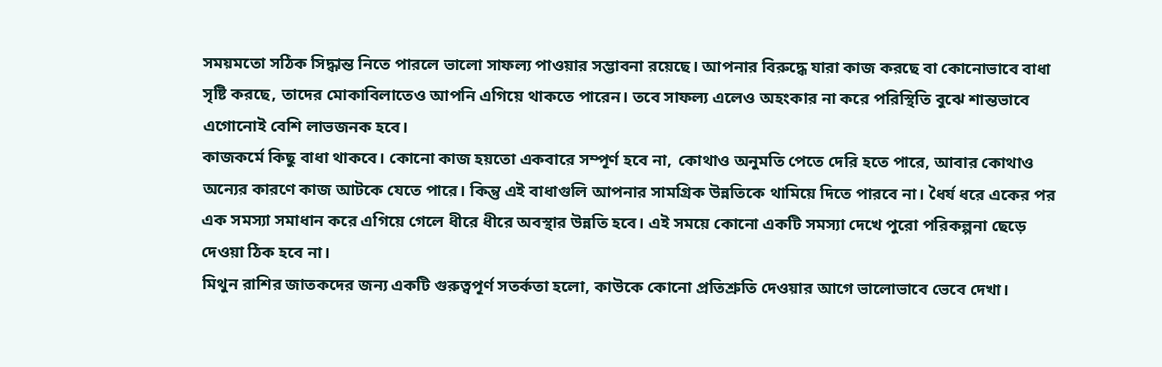সময়মতো সঠিক সিদ্ধান্ত নিতে পারলে ভালো সাফল্য পাওয়ার সম্ভাবনা রয়েছে। আপনার বিরুদ্ধে যারা কাজ করছে বা কোনোভাবে বাধা সৃষ্টি করছে, তাদের মোকাবিলাতেও আপনি এগিয়ে থাকতে পারেন। তবে সাফল্য এলেও অহংকার না করে পরিস্থিতি বুঝে শান্তভাবে এগোনোই বেশি লাভজনক হবে।
কাজকর্মে কিছু বাধা থাকবে। কোনো কাজ হয়তো একবারে সম্পূর্ণ হবে না, কোথাও অনুমতি পেতে দেরি হতে পারে, আবার কোথাও অন্যের কারণে কাজ আটকে যেতে পারে। কিন্তু এই বাধাগুলি আপনার সামগ্রিক উন্নতিকে থামিয়ে দিতে পারবে না। ধৈর্য ধরে একের পর এক সমস্যা সমাধান করে এগিয়ে গেলে ধীরে ধীরে অবস্থার উন্নতি হবে। এই সময়ে কোনো একটি সমস্যা দেখে পুরো পরিকল্পনা ছেড়ে দেওয়া ঠিক হবে না।
মিথুন রাশির জাতকদের জন্য একটি গুরুত্বপূর্ণ সতর্কতা হলো, কাউকে কোনো প্রতিশ্রুতি দেওয়ার আগে ভালোভাবে ভেবে দেখা।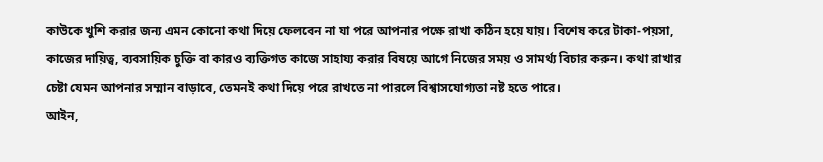কাউকে খুশি করার জন্য এমন কোনো কথা দিয়ে ফেলবেন না যা পরে আপনার পক্ষে রাখা কঠিন হয়ে যায়। বিশেষ করে টাকা-পয়সা, কাজের দায়িত্ব, ব্যবসায়িক চুক্তি বা কারও ব্যক্তিগত কাজে সাহায্য করার বিষয়ে আগে নিজের সময় ও সামর্থ্য বিচার করুন। কথা রাখার চেষ্টা যেমন আপনার সম্মান বাড়াবে, তেমনই কথা দিয়ে পরে রাখতে না পারলে বিশ্বাসযোগ্যতা নষ্ট হতে পারে।
আইন,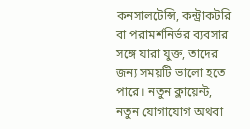কনসালটেন্সি, কন্ট্রাকটরি বা পরামর্শনির্ভর ব্যবসার সঙ্গে যারা যুক্ত, তাদের জন্য সময়টি ভালো হতে পারে। নতুন ক্লায়েন্ট, নতুন যোগাযোগ অথবা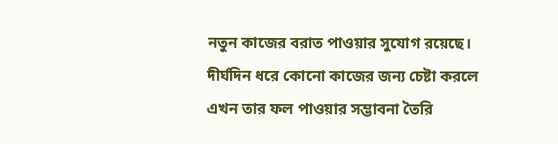নতুন কাজের বরাত পাওয়ার সুযোগ রয়েছে। দীর্ঘদিন ধরে কোনো কাজের জন্য চেষ্টা করলে এখন তার ফল পাওয়ার সম্ভাবনা তৈরি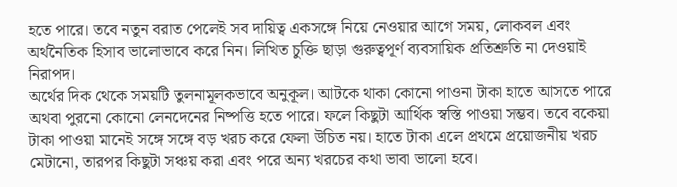হতে পারে। তবে নতুন বরাত পেলেই সব দায়িত্ব একসঙ্গে নিয়ে নেওয়ার আগে সময়, লোকবল এবং অর্থনৈতিক হিসাব ভালোভাবে করে নিন। লিখিত চুক্তি ছাড়া গুরুত্বপূর্ণ ব্যবসায়িক প্রতিশ্রুতি না দেওয়াই নিরাপদ।
অর্থের দিক থেকে সময়টি তুলনামূলকভাবে অনুকূল। আটকে থাকা কোনো পাওনা টাকা হাতে আসতে পারে অথবা পুরনো কোনো লেনদেনের নিষ্পত্তি হতে পারে। ফলে কিছুটা আর্থিক স্বস্তি পাওয়া সম্ভব। তবে বকেয়া টাকা পাওয়া মানেই সঙ্গে সঙ্গে বড় খরচ করে ফেলা উচিত নয়। হাতে টাকা এলে প্রথমে প্রয়োজনীয় খরচ মেটানো, তারপর কিছুটা সঞ্চয় করা এবং পরে অন্য খরচের কথা ভাবা ভালো হবে।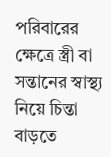পরিবারের ক্ষেত্রে স্ত্রী বা সন্তানের স্বাস্থ্য নিয়ে চিন্তা বাড়তে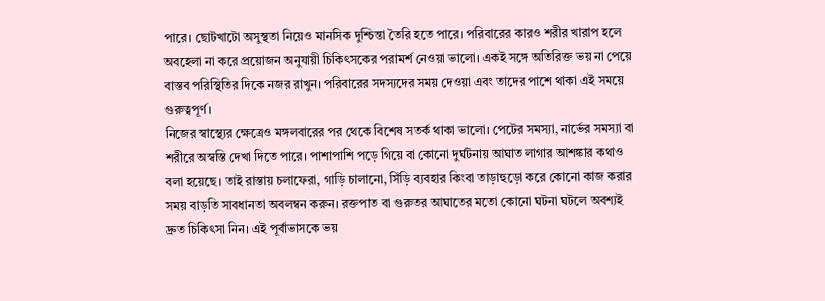পারে। ছোটখাটো অসুস্থতা নিয়েও মানসিক দুশ্চিন্তা তৈরি হতে পারে। পরিবারের কারও শরীর খারাপ হলে অবহেলা না করে প্রয়োজন অনুযায়ী চিকিৎসকের পরামর্শ নেওয়া ভালো। একই সঙ্গে অতিরিক্ত ভয় না পেয়ে বাস্তব পরিস্থিতির দিকে নজর রাখুন। পরিবারের সদস্যদের সময় দেওয়া এবং তাদের পাশে থাকা এই সময়ে গুরুত্বপূর্ণ।
নিজের স্বাস্থ্যের ক্ষেত্রেও মঙ্গলবারের পর থেকে বিশেষ সতর্ক থাকা ভালো। পেটের সমস্যা, নার্ভের সমস্যা বা শরীরে অস্বস্তি দেখা দিতে পারে। পাশাপাশি পড়ে গিয়ে বা কোনো দুর্ঘটনায় আঘাত লাগার আশঙ্কার কথাও বলা হয়েছে। তাই রাস্তায় চলাফেরা, গাড়ি চালানো, সিঁড়ি ব্যবহার কিংবা তাড়াহুড়ো করে কোনো কাজ করার সময় বাড়তি সাবধানতা অবলম্বন করুন। রক্তপাত বা গুরুতর আঘাতের মতো কোনো ঘটনা ঘটলে অবশ্যই দ্রুত চিকিৎসা নিন। এই পূর্বাভাসকে ভয়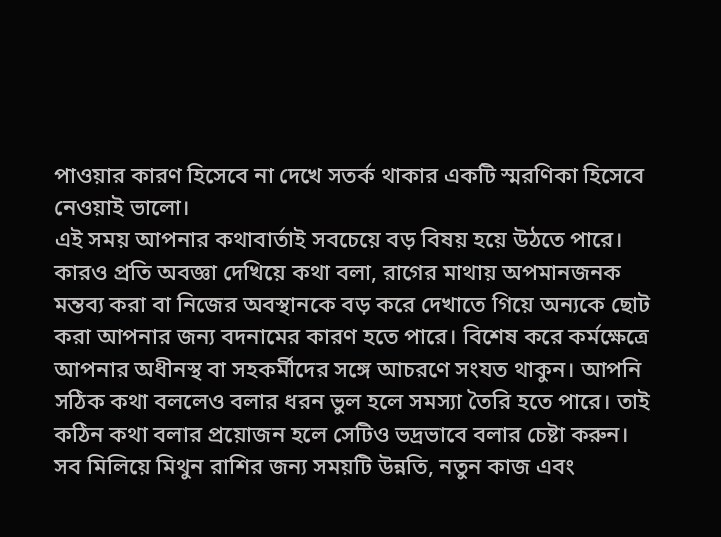পাওয়ার কারণ হিসেবে না দেখে সতর্ক থাকার একটি স্মরণিকা হিসেবে নেওয়াই ভালো।
এই সময় আপনার কথাবার্তাই সবচেয়ে বড় বিষয় হয়ে উঠতে পারে। কারও প্রতি অবজ্ঞা দেখিয়ে কথা বলা, রাগের মাথায় অপমানজনক মন্তব্য করা বা নিজের অবস্থানকে বড় করে দেখাতে গিয়ে অন্যকে ছোট করা আপনার জন্য বদনামের কারণ হতে পারে। বিশেষ করে কর্মক্ষেত্রে আপনার অধীনস্থ বা সহকর্মীদের সঙ্গে আচরণে সংযত থাকুন। আপনি সঠিক কথা বললেও বলার ধরন ভুল হলে সমস্যা তৈরি হতে পারে। তাই কঠিন কথা বলার প্রয়োজন হলে সেটিও ভদ্রভাবে বলার চেষ্টা করুন।
সব মিলিয়ে মিথুন রাশির জন্য সময়টি উন্নতি, নতুন কাজ এবং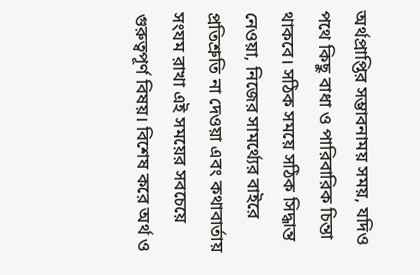অর্থপ্রাপ্তির সম্ভাবনাময় সময়, যদিও পথে কিছু বাধা ও পারিবারিক চিন্তা থাকবে। সঠিক সময়ে সঠিক সিদ্ধান্ত নেওয়া, নিজের সামর্থ্যের বাইরে প্রতিশ্রুতি না দেওয়া এবং কথাবার্তায় সংযম রাখা এই সময়ের সবচেয়ে গুরুত্বপূর্ণ বিষয়। বিশেষ করে অর্থ ও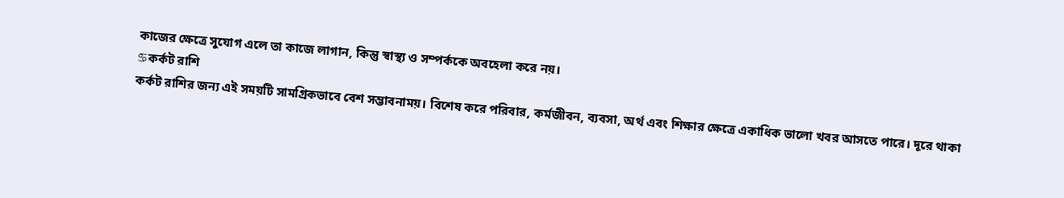কাজের ক্ষেত্রে সুযোগ এলে তা কাজে লাগান, কিন্তু স্বাস্থ্য ও সম্পর্ককে অবহেলা করে নয়।
♋কর্কট রাশি
কর্কট রাশির জন্য এই সময়টি সামগ্রিকভাবে বেশ সম্ভাবনাময়। বিশেষ করে পরিবার, কর্মজীবন, ব্যবসা, অর্থ এবং শিক্ষার ক্ষেত্রে একাধিক ভালো খবর আসতে পারে। দূরে থাকা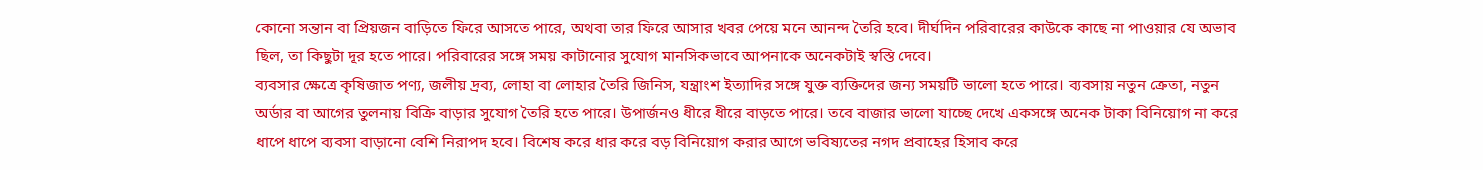কোনো সন্তান বা প্রিয়জন বাড়িতে ফিরে আসতে পারে, অথবা তার ফিরে আসার খবর পেয়ে মনে আনন্দ তৈরি হবে। দীর্ঘদিন পরিবারের কাউকে কাছে না পাওয়ার যে অভাব ছিল, তা কিছুটা দূর হতে পারে। পরিবারের সঙ্গে সময় কাটানোর সুযোগ মানসিকভাবে আপনাকে অনেকটাই স্বস্তি দেবে।
ব্যবসার ক্ষেত্রে কৃষিজাত পণ্য, জলীয় দ্রব্য, লোহা বা লোহার তৈরি জিনিস, যন্ত্রাংশ ইত্যাদির সঙ্গে যুক্ত ব্যক্তিদের জন্য সময়টি ভালো হতে পারে। ব্যবসায় নতুন ক্রেতা, নতুন অর্ডার বা আগের তুলনায় বিক্রি বাড়ার সুযোগ তৈরি হতে পারে। উপার্জনও ধীরে ধীরে বাড়তে পারে। তবে বাজার ভালো যাচ্ছে দেখে একসঙ্গে অনেক টাকা বিনিয়োগ না করে ধাপে ধাপে ব্যবসা বাড়ানো বেশি নিরাপদ হবে। বিশেষ করে ধার করে বড় বিনিয়োগ করার আগে ভবিষ্যতের নগদ প্রবাহের হিসাব করে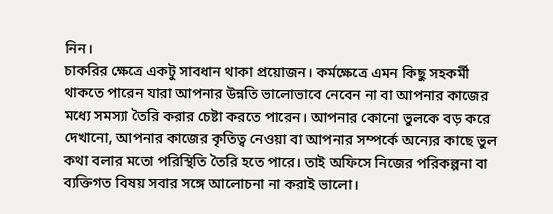নিন।
চাকরির ক্ষেত্রে একটু সাবধান থাকা প্রয়োজন। কর্মক্ষেত্রে এমন কিছু সহকর্মী থাকতে পারেন যারা আপনার উন্নতি ভালোভাবে নেবেন না বা আপনার কাজের মধ্যে সমস্যা তৈরি করার চেষ্টা করতে পারেন। আপনার কোনো ভুলকে বড় করে দেখানো, আপনার কাজের কৃতিত্ব নেওয়া বা আপনার সম্পর্কে অন্যের কাছে ভুল কথা বলার মতো পরিস্থিতি তৈরি হতে পারে। তাই অফিসে নিজের পরিকল্পনা বা ব্যক্তিগত বিষয় সবার সঙ্গে আলোচনা না করাই ভালো।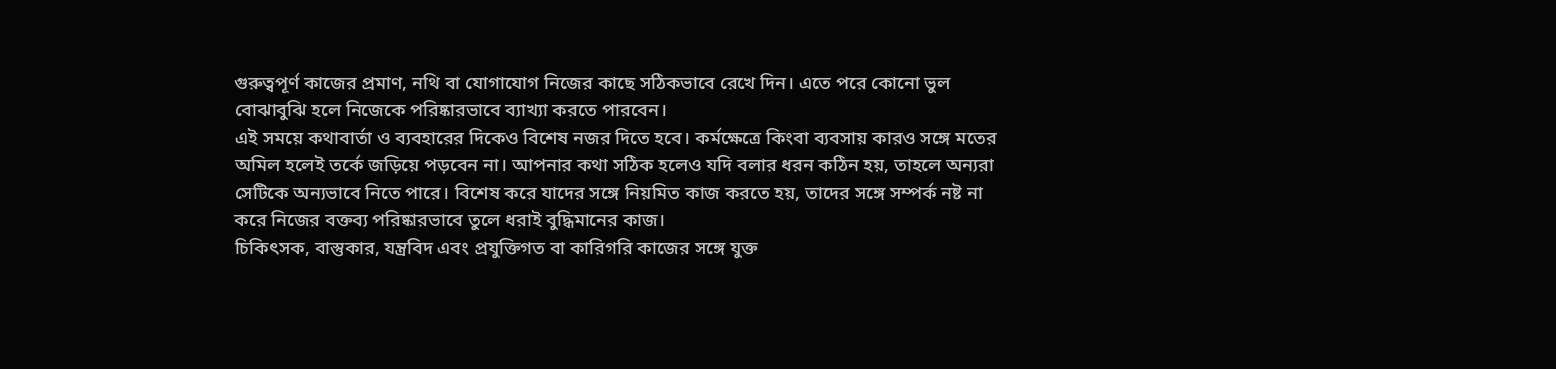গুরুত্বপূর্ণ কাজের প্রমাণ, নথি বা যোগাযোগ নিজের কাছে সঠিকভাবে রেখে দিন। এতে পরে কোনো ভুল বোঝাবুঝি হলে নিজেকে পরিষ্কারভাবে ব্যাখ্যা করতে পারবেন।
এই সময়ে কথাবার্তা ও ব্যবহারের দিকেও বিশেষ নজর দিতে হবে। কর্মক্ষেত্রে কিংবা ব্যবসায় কারও সঙ্গে মতের অমিল হলেই তর্কে জড়িয়ে পড়বেন না। আপনার কথা সঠিক হলেও যদি বলার ধরন কঠিন হয়, তাহলে অন্যরা সেটিকে অন্যভাবে নিতে পারে। বিশেষ করে যাদের সঙ্গে নিয়মিত কাজ করতে হয়, তাদের সঙ্গে সম্পর্ক নষ্ট না করে নিজের বক্তব্য পরিষ্কারভাবে তুলে ধরাই বুদ্ধিমানের কাজ।
চিকিৎসক, বাস্তুকার, যন্ত্রবিদ এবং প্রযুক্তিগত বা কারিগরি কাজের সঙ্গে যুক্ত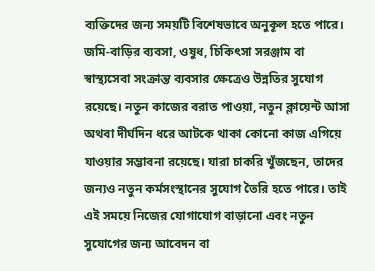ব্যক্তিদের জন্য সময়টি বিশেষভাবে অনুকূল হতে পারে। জমি-বাড়ির ব্যবসা, ওষুধ, চিকিৎসা সরঞ্জাম বা স্বাস্থ্যসেবা সংক্রান্ত ব্যবসার ক্ষেত্রেও উন্নতির সুযোগ রয়েছে। নতুন কাজের বরাত পাওয়া, নতুন ক্লায়েন্ট আসা অথবা দীর্ঘদিন ধরে আটকে থাকা কোনো কাজ এগিয়ে যাওয়ার সম্ভাবনা রয়েছে। যারা চাকরি খুঁজছেন, তাদের জন্যও নতুন কর্মসংস্থানের সুযোগ তৈরি হতে পারে। তাই এই সময়ে নিজের যোগাযোগ বাড়ানো এবং নতুন সুযোগের জন্য আবেদন বা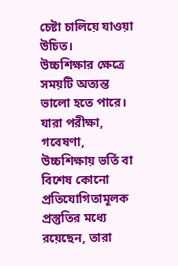চেষ্টা চালিয়ে যাওয়া উচিত।
উচ্চশিক্ষার ক্ষেত্রে সময়টি অত্যন্ত ভালো হতে পারে। যারা পরীক্ষা, গবেষণা, উচ্চশিক্ষায় ভর্তি বা বিশেষ কোনো প্রতিযোগিতামূলক প্রস্তুতির মধ্যে রয়েছেন, তারা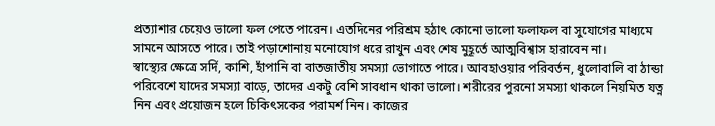প্রত্যাশার চেয়েও ভালো ফল পেতে পারেন। এতদিনের পরিশ্রম হঠাৎ কোনো ভালো ফলাফল বা সুযোগের মাধ্যমে সামনে আসতে পারে। তাই পড়াশোনায় মনোযোগ ধরে রাখুন এবং শেষ মুহূর্তে আত্মবিশ্বাস হারাবেন না।
স্বাস্থ্যের ক্ষেত্রে সর্দি, কাশি, হাঁপানি বা বাতজাতীয় সমস্যা ভোগাতে পারে। আবহাওয়ার পরিবর্তন, ধুলোবালি বা ঠান্ডা পরিবেশে যাদের সমস্যা বাড়ে, তাদের একটু বেশি সাবধান থাকা ভালো। শরীরের পুরনো সমস্যা থাকলে নিয়মিত যত্ন নিন এবং প্রয়োজন হলে চিকিৎসকের পরামর্শ নিন। কাজের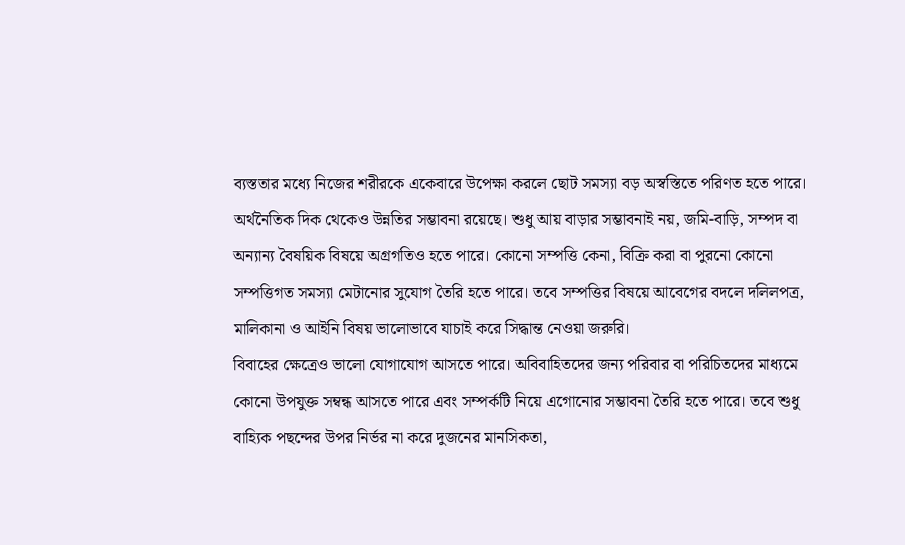ব্যস্ততার মধ্যে নিজের শরীরকে একেবারে উপেক্ষা করলে ছোট সমস্যা বড় অস্বস্তিতে পরিণত হতে পারে।
অর্থনৈতিক দিক থেকেও উন্নতির সম্ভাবনা রয়েছে। শুধু আয় বাড়ার সম্ভাবনাই নয়, জমি-বাড়ি, সম্পদ বা অন্যান্য বৈষয়িক বিষয়ে অগ্রগতিও হতে পারে। কোনো সম্পত্তি কেনা, বিক্রি করা বা পুরনো কোনো সম্পত্তিগত সমস্যা মেটানোর সুযোগ তৈরি হতে পারে। তবে সম্পত্তির বিষয়ে আবেগের বদলে দলিলপত্র, মালিকানা ও আইনি বিষয় ভালোভাবে যাচাই করে সিদ্ধান্ত নেওয়া জরুরি।
বিবাহের ক্ষেত্রেও ভালো যোগাযোগ আসতে পারে। অবিবাহিতদের জন্য পরিবার বা পরিচিতদের মাধ্যমে কোনো উপযুক্ত সম্বন্ধ আসতে পারে এবং সম্পর্কটি নিয়ে এগোনোর সম্ভাবনা তৈরি হতে পারে। তবে শুধু বাহ্যিক পছন্দের উপর নির্ভর না করে দুজনের মানসিকতা,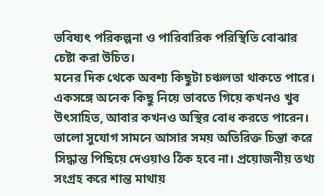ভবিষ্যৎ পরিকল্পনা ও পারিবারিক পরিস্থিতি বোঝার চেষ্টা করা উচিত।
মনের দিক থেকে অবশ্য কিছুটা চঞ্চলতা থাকতে পারে। একসঙ্গে অনেক কিছু নিয়ে ভাবতে গিয়ে কখনও খুব উৎসাহিত, আবার কখনও অস্থির বোধ করতে পারেন। ভালো সুযোগ সামনে আসার সময় অতিরিক্ত চিন্তা করে সিদ্ধান্ত পিছিয়ে দেওয়াও ঠিক হবে না। প্রয়োজনীয় তথ্য সংগ্রহ করে শান্ত মাথায়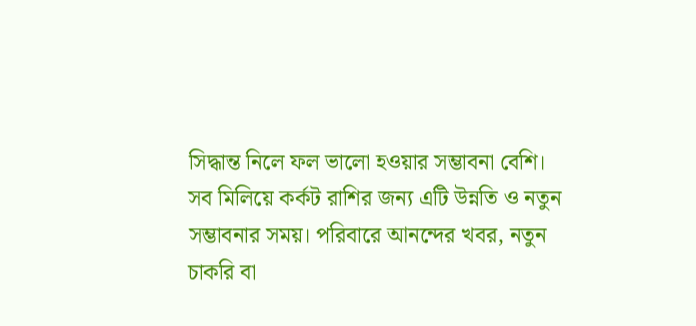সিদ্ধান্ত নিলে ফল ভালো হওয়ার সম্ভাবনা বেশি।
সব মিলিয়ে কর্কট রাশির জন্য এটি উন্নতি ও নতুন সম্ভাবনার সময়। পরিবারে আনন্দের খবর, নতুন চাকরি বা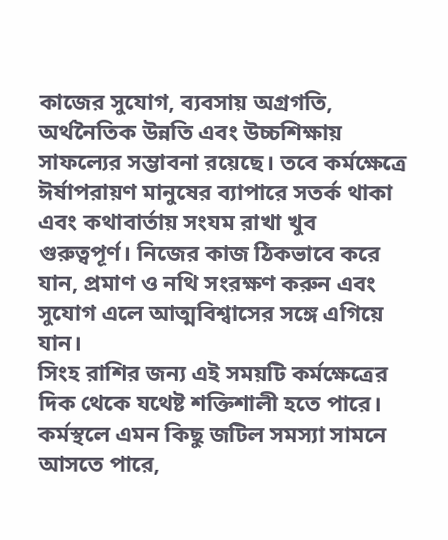কাজের সুযোগ, ব্যবসায় অগ্রগতি, অর্থনৈতিক উন্নতি এবং উচ্চশিক্ষায় সাফল্যের সম্ভাবনা রয়েছে। তবে কর্মক্ষেত্রে ঈর্ষাপরায়ণ মানুষের ব্যাপারে সতর্ক থাকা এবং কথাবার্তায় সংযম রাখা খুব গুরুত্বপূর্ণ। নিজের কাজ ঠিকভাবে করে যান, প্রমাণ ও নথি সংরক্ষণ করুন এবং সুযোগ এলে আত্মবিশ্বাসের সঙ্গে এগিয়ে যান।
সিংহ রাশির জন্য এই সময়টি কর্মক্ষেত্রের দিক থেকে যথেষ্ট শক্তিশালী হতে পারে। কর্মস্থলে এমন কিছু জটিল সমস্যা সামনে আসতে পারে,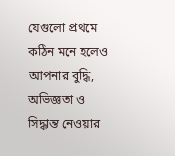যেগুলো প্রথমে কঠিন মনে হলেও আপনার বুদ্ধি, অভিজ্ঞতা ও সিদ্ধান্ত নেওয়ার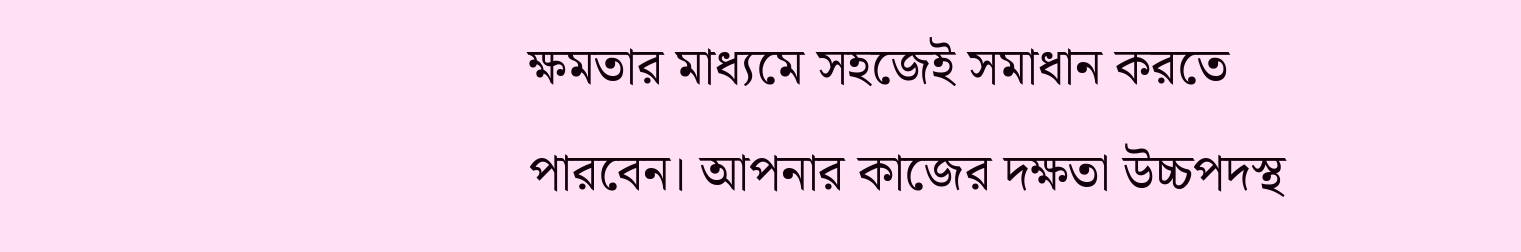ক্ষমতার মাধ্যমে সহজেই সমাধান করতে পারবেন। আপনার কাজের দক্ষতা উচ্চপদস্থ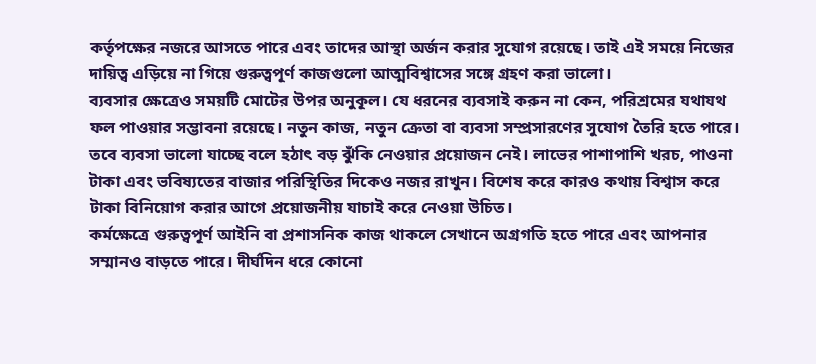কর্তৃপক্ষের নজরে আসতে পারে এবং তাদের আস্থা অর্জন করার সুযোগ রয়েছে। তাই এই সময়ে নিজের দায়িত্ব এড়িয়ে না গিয়ে গুরুত্বপূর্ণ কাজগুলো আত্মবিশ্বাসের সঙ্গে গ্রহণ করা ভালো।
ব্যবসার ক্ষেত্রেও সময়টি মোটের উপর অনুকূল। যে ধরনের ব্যবসাই করুন না কেন, পরিশ্রমের যথাযথ ফল পাওয়ার সম্ভাবনা রয়েছে। নতুন কাজ, নতুন ক্রেতা বা ব্যবসা সম্প্রসারণের সুযোগ তৈরি হতে পারে। তবে ব্যবসা ভালো যাচ্ছে বলে হঠাৎ বড় ঝুঁকি নেওয়ার প্রয়োজন নেই। লাভের পাশাপাশি খরচ, পাওনা টাকা এবং ভবিষ্যতের বাজার পরিস্থিতির দিকেও নজর রাখুন। বিশেষ করে কারও কথায় বিশ্বাস করে টাকা বিনিয়োগ করার আগে প্রয়োজনীয় যাচাই করে নেওয়া উচিত।
কর্মক্ষেত্রে গুরুত্বপূর্ণ আইনি বা প্রশাসনিক কাজ থাকলে সেখানে অগ্রগতি হতে পারে এবং আপনার সম্মানও বাড়তে পারে। দীর্ঘদিন ধরে কোনো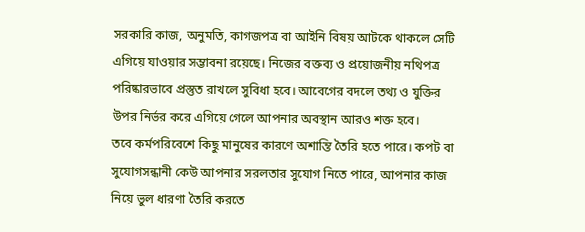সরকারি কাজ, অনুমতি, কাগজপত্র বা আইনি বিষয় আটকে থাকলে সেটি এগিয়ে যাওয়ার সম্ভাবনা রয়েছে। নিজের বক্তব্য ও প্রয়োজনীয় নথিপত্র পরিষ্কারভাবে প্রস্তুত রাখলে সুবিধা হবে। আবেগের বদলে তথ্য ও যুক্তির উপর নির্ভর করে এগিয়ে গেলে আপনার অবস্থান আরও শক্ত হবে।
তবে কর্মপরিবেশে কিছু মানুষের কারণে অশান্তি তৈরি হতে পারে। কপট বা সুযোগসন্ধানী কেউ আপনার সরলতার সুযোগ নিতে পারে, আপনার কাজ নিয়ে ভুল ধারণা তৈরি করতে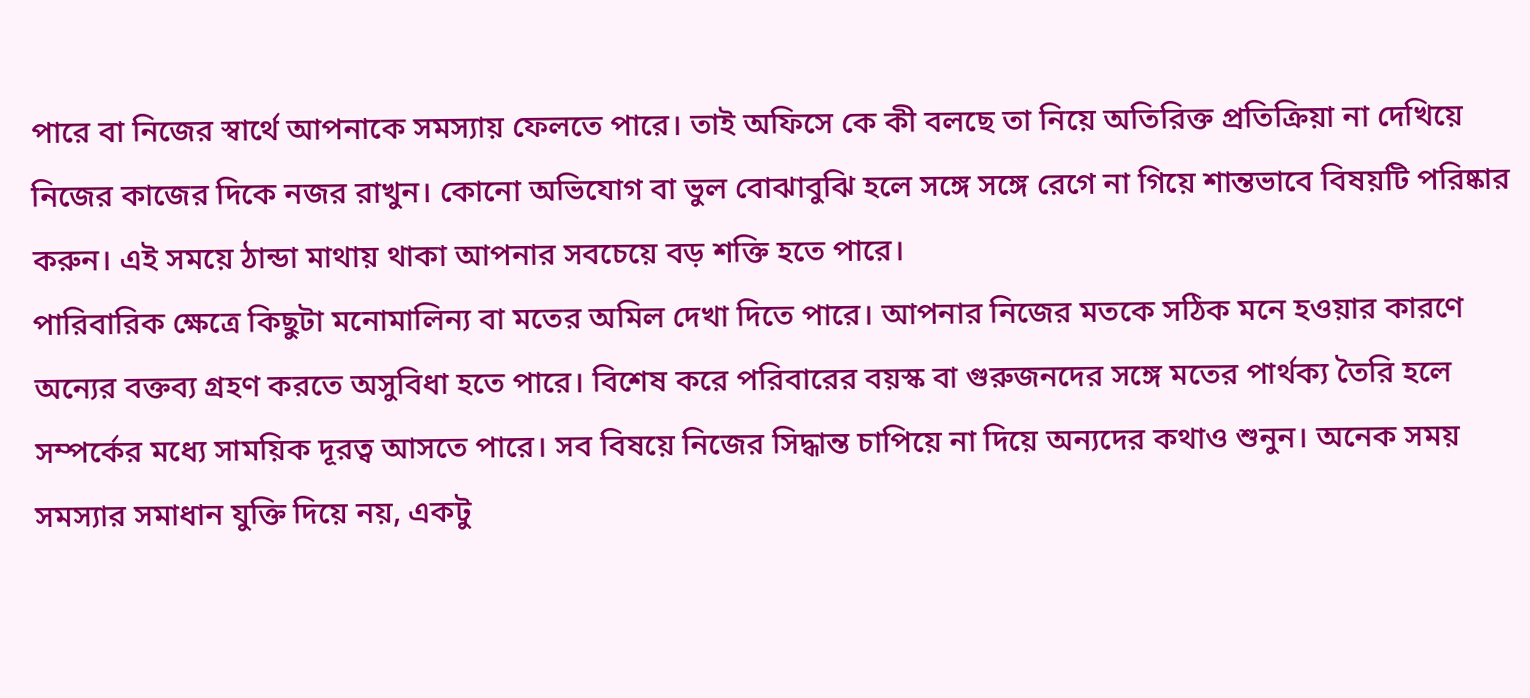পারে বা নিজের স্বার্থে আপনাকে সমস্যায় ফেলতে পারে। তাই অফিসে কে কী বলছে তা নিয়ে অতিরিক্ত প্রতিক্রিয়া না দেখিয়ে নিজের কাজের দিকে নজর রাখুন। কোনো অভিযোগ বা ভুল বোঝাবুঝি হলে সঙ্গে সঙ্গে রেগে না গিয়ে শান্তভাবে বিষয়টি পরিষ্কার করুন। এই সময়ে ঠান্ডা মাথায় থাকা আপনার সবচেয়ে বড় শক্তি হতে পারে।
পারিবারিক ক্ষেত্রে কিছুটা মনোমালিন্য বা মতের অমিল দেখা দিতে পারে। আপনার নিজের মতকে সঠিক মনে হওয়ার কারণে অন্যের বক্তব্য গ্রহণ করতে অসুবিধা হতে পারে। বিশেষ করে পরিবারের বয়স্ক বা গুরুজনদের সঙ্গে মতের পার্থক্য তৈরি হলে সম্পর্কের মধ্যে সাময়িক দূরত্ব আসতে পারে। সব বিষয়ে নিজের সিদ্ধান্ত চাপিয়ে না দিয়ে অন্যদের কথাও শুনুন। অনেক সময় সমস্যার সমাধান যুক্তি দিয়ে নয়, একটু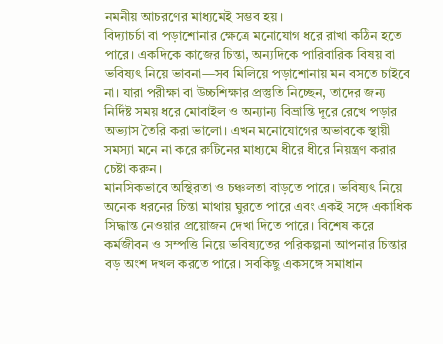নমনীয় আচরণের মাধ্যমেই সম্ভব হয়।
বিদ্যাচর্চা বা পড়াশোনার ক্ষেত্রে মনোযোগ ধরে রাখা কঠিন হতে পারে। একদিকে কাজের চিন্তা, অন্যদিকে পারিবারিক বিষয় বা ভবিষ্যৎ নিয়ে ভাবনা—সব মিলিয়ে পড়াশোনায় মন বসতে চাইবে না। যারা পরীক্ষা বা উচ্চশিক্ষার প্রস্তুতি নিচ্ছেন, তাদের জন্য নির্দিষ্ট সময় ধরে মোবাইল ও অন্যান্য বিভ্রান্তি দূরে রেখে পড়ার অভ্যাস তৈরি করা ভালো। এখন মনোযোগের অভাবকে স্থায়ী সমস্যা মনে না করে রুটিনের মাধ্যমে ধীরে ধীরে নিয়ন্ত্রণ করার চেষ্টা করুন।
মানসিকভাবে অস্থিরতা ও চঞ্চলতা বাড়তে পারে। ভবিষ্যৎ নিয়ে অনেক ধরনের চিন্তা মাথায় ঘুরতে পারে এবং একই সঙ্গে একাধিক সিদ্ধান্ত নেওয়ার প্রয়োজন দেখা দিতে পারে। বিশেষ করে কর্মজীবন ও সম্পত্তি নিয়ে ভবিষ্যতের পরিকল্পনা আপনার চিন্তার বড় অংশ দখল করতে পারে। সবকিছু একসঙ্গে সমাধান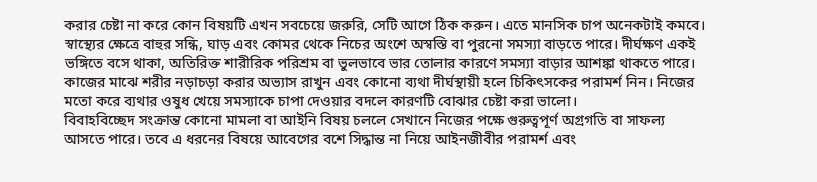করার চেষ্টা না করে কোন বিষয়টি এখন সবচেয়ে জরুরি, সেটি আগে ঠিক করুন। এতে মানসিক চাপ অনেকটাই কমবে।
স্বাস্থ্যের ক্ষেত্রে বাহুর সন্ধি, ঘাড় এবং কোমর থেকে নিচের অংশে অস্বস্তি বা পুরনো সমস্যা বাড়তে পারে। দীর্ঘক্ষণ একই ভঙ্গিতে বসে থাকা, অতিরিক্ত শারীরিক পরিশ্রম বা ভুলভাবে ভার তোলার কারণে সমস্যা বাড়ার আশঙ্কা থাকতে পারে। কাজের মাঝে শরীর নড়াচড়া করার অভ্যাস রাখুন এবং কোনো ব্যথা দীর্ঘস্থায়ী হলে চিকিৎসকের পরামর্শ নিন। নিজের মতো করে ব্যথার ওষুধ খেয়ে সমস্যাকে চাপা দেওয়ার বদলে কারণটি বোঝার চেষ্টা করা ভালো।
বিবাহবিচ্ছেদ সংক্রান্ত কোনো মামলা বা আইনি বিষয় চললে সেখানে নিজের পক্ষে গুরুত্বপূর্ণ অগ্রগতি বা সাফল্য আসতে পারে। তবে এ ধরনের বিষয়ে আবেগের বশে সিদ্ধান্ত না নিয়ে আইনজীবীর পরামর্শ এবং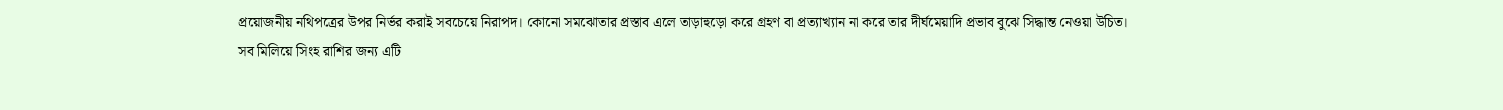প্রয়োজনীয় নথিপত্রের উপর নির্ভর করাই সবচেয়ে নিরাপদ। কোনো সমঝোতার প্রস্তাব এলে তাড়াহুড়ো করে গ্রহণ বা প্রত্যাখ্যান না করে তার দীর্ঘমেয়াদি প্রভাব বুঝে সিদ্ধান্ত নেওয়া উচিত।
সব মিলিয়ে সিংহ রাশির জন্য এটি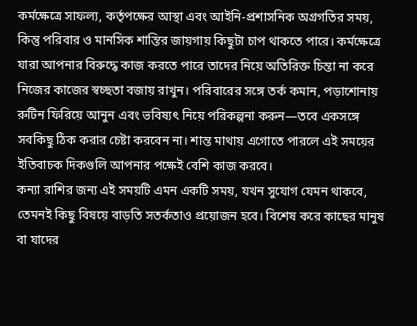কর্মক্ষেত্রে সাফল্য, কর্তৃপক্ষের আস্থা এবং আইনি-প্রশাসনিক অগ্রগতির সময়, কিন্তু পরিবার ও মানসিক শান্তির জায়গায় কিছুটা চাপ থাকতে পারে। কর্মক্ষেত্রে যারা আপনার বিরুদ্ধে কাজ করতে পারে তাদের নিয়ে অতিরিক্ত চিন্তা না করে নিজের কাজের স্বচ্ছতা বজায় রাখুন। পরিবারের সঙ্গে তর্ক কমান, পড়াশোনায় রুটিন ফিরিয়ে আনুন এবং ভবিষ্যৎ নিয়ে পরিকল্পনা করুন—তবে একসঙ্গে সবকিছু ঠিক করার চেষ্টা করবেন না। শান্ত মাথায় এগোতে পারলে এই সময়ের ইতিবাচক দিকগুলি আপনার পক্ষেই বেশি কাজ করবে।
কন্যা রাশির জন্য এই সময়টি এমন একটি সময়, যখন সুযোগ যেমন থাকবে, তেমনই কিছু বিষয়ে বাড়তি সতর্কতাও প্রয়োজন হবে। বিশেষ করে কাছের মানুষ বা যাদের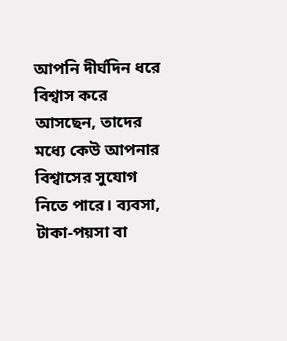আপনি দীর্ঘদিন ধরে বিশ্বাস করে আসছেন, তাদের মধ্যে কেউ আপনার বিশ্বাসের সুযোগ নিতে পারে। ব্যবসা, টাকা-পয়সা বা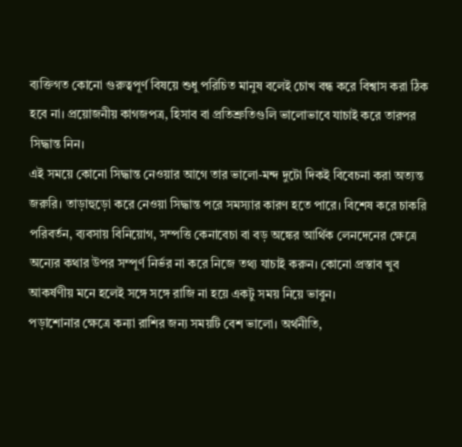ব্যক্তিগত কোনো গুরুত্বপূর্ণ বিষয়ে শুধু পরিচিত মানুষ বলেই চোখ বন্ধ করে বিশ্বাস করা ঠিক হবে না। প্রয়োজনীয় কাগজপত্র, হিসাব বা প্রতিশ্রুতিগুলি ভালোভাবে যাচাই করে তারপর সিদ্ধান্ত নিন।
এই সময়ে কোনো সিদ্ধান্ত নেওয়ার আগে তার ভালো-মন্দ দুটো দিকই বিবেচনা করা অত্যন্ত জরুরি। তাড়াহুড়ো করে নেওয়া সিদ্ধান্ত পরে সমস্যার কারণ হতে পারে। বিশেষ করে চাকরি পরিবর্তন, ব্যবসায় বিনিয়োগ, সম্পত্তি কেনাবেচা বা বড় অঙ্কের আর্থিক লেনদেনের ক্ষেত্রে অন্যের কথার উপর সম্পূর্ণ নির্ভর না করে নিজে তথ্য যাচাই করুন। কোনো প্রস্তাব খুব আকর্ষণীয় মনে হলেই সঙ্গে সঙ্গে রাজি না হয়ে একটু সময় নিয়ে ভাবুন।
পড়াশোনার ক্ষেত্রে কন্যা রাশির জন্য সময়টি বেশ ভালো। অর্থনীতি,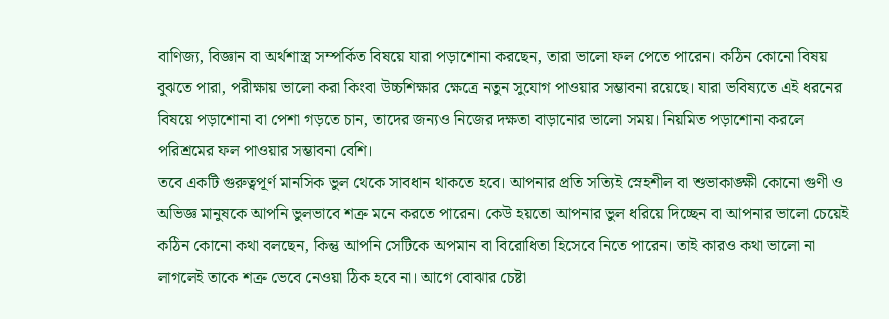বাণিজ্য, বিজ্ঞান বা অর্থশাস্ত্র সম্পর্কিত বিষয়ে যারা পড়াশোনা করছেন, তারা ভালো ফল পেতে পারেন। কঠিন কোনো বিষয় বুঝতে পারা, পরীক্ষায় ভালো করা কিংবা উচ্চশিক্ষার ক্ষেত্রে নতুন সুযোগ পাওয়ার সম্ভাবনা রয়েছে। যারা ভবিষ্যতে এই ধরনের বিষয়ে পড়াশোনা বা পেশা গড়তে চান, তাদের জন্যও নিজের দক্ষতা বাড়ানোর ভালো সময়। নিয়মিত পড়াশোনা করলে পরিশ্রমের ফল পাওয়ার সম্ভাবনা বেশি।
তবে একটি গুরুত্বপূর্ণ মানসিক ভুল থেকে সাবধান থাকতে হবে। আপনার প্রতি সত্যিই স্নেহশীল বা শুভাকাঙ্ক্ষী কোনো গুণী ও অভিজ্ঞ মানুষকে আপনি ভুলভাবে শত্রু মনে করতে পারেন। কেউ হয়তো আপনার ভুল ধরিয়ে দিচ্ছেন বা আপনার ভালো চেয়েই কঠিন কোনো কথা বলছেন, কিন্তু আপনি সেটিকে অপমান বা বিরোধিতা হিসেবে নিতে পারেন। তাই কারও কথা ভালো না লাগলেই তাকে শত্রু ভেবে নেওয়া ঠিক হবে না। আগে বোঝার চেষ্টা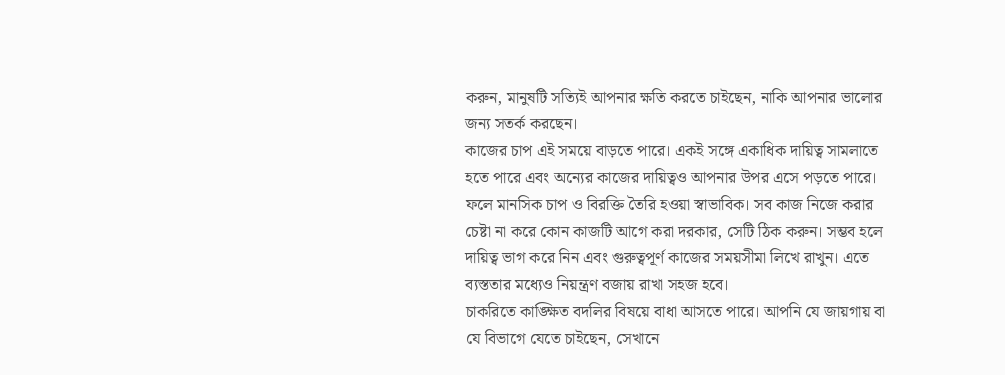করুন, মানুষটি সত্যিই আপনার ক্ষতি করতে চাইছেন, নাকি আপনার ভালোর জন্য সতর্ক করছেন।
কাজের চাপ এই সময়ে বাড়তে পারে। একই সঙ্গে একাধিক দায়িত্ব সামলাতে হতে পারে এবং অন্যের কাজের দায়িত্বও আপনার উপর এসে পড়তে পারে। ফলে মানসিক চাপ ও বিরক্তি তৈরি হওয়া স্বাভাবিক। সব কাজ নিজে করার চেষ্টা না করে কোন কাজটি আগে করা দরকার, সেটি ঠিক করুন। সম্ভব হলে দায়িত্ব ভাগ করে নিন এবং গুরুত্বপূর্ণ কাজের সময়সীমা লিখে রাখুন। এতে ব্যস্ততার মধ্যেও নিয়ন্ত্রণ বজায় রাখা সহজ হবে।
চাকরিতে কাঙ্ক্ষিত বদলির বিষয়ে বাধা আসতে পারে। আপনি যে জায়গায় বা যে বিভাগে যেতে চাইছেন, সেখানে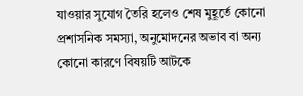যাওয়ার সুযোগ তৈরি হলেও শেষ মুহূর্তে কোনো প্রশাসনিক সমস্যা, অনুমোদনের অভাব বা অন্য কোনো কারণে বিষয়টি আটকে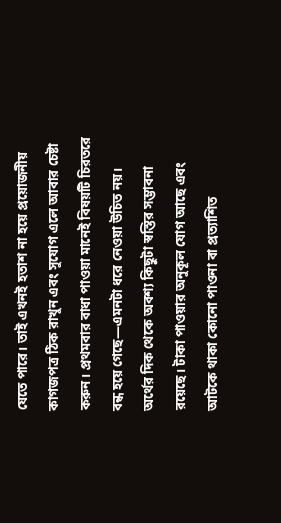যেতে পারে। তাই এখনই হতাশ না হয়ে প্রয়োজনীয় কাগজপত্র ঠিক রাখুন এবং সুযোগ এলে আবার চেষ্টা করুন। প্রথমবার বাধা পাওয়া মানেই বিষয়টি চিরতরে বন্ধ হয়ে গেছে—এমনটা ধরে নেওয়া উচিত নয়।
অর্থের দিক থেকে অবশ্য কিছুটা স্বস্তির সম্ভাবনা রয়েছে। টাকা পাওয়ার অনুকূল যোগ আছে এবং আটকে থাকা কোনো পাওনা বা প্রত্যাশিত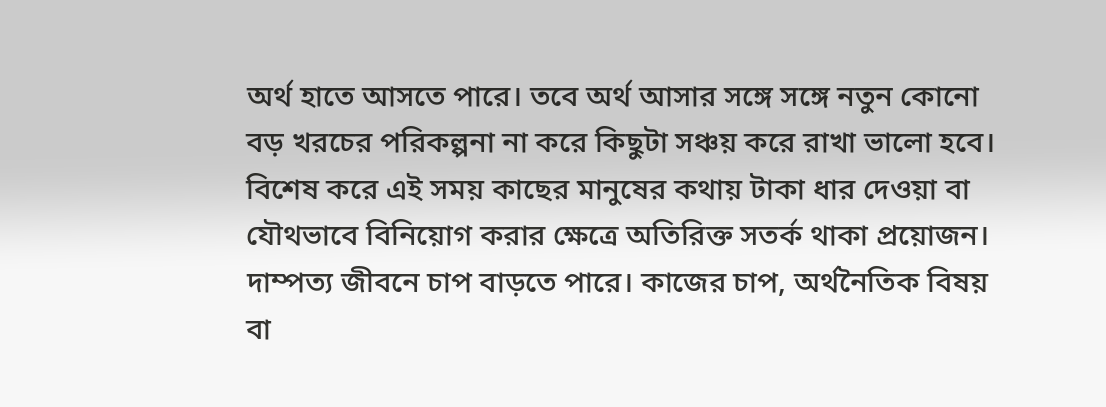অর্থ হাতে আসতে পারে। তবে অর্থ আসার সঙ্গে সঙ্গে নতুন কোনো বড় খরচের পরিকল্পনা না করে কিছুটা সঞ্চয় করে রাখা ভালো হবে। বিশেষ করে এই সময় কাছের মানুষের কথায় টাকা ধার দেওয়া বা যৌথভাবে বিনিয়োগ করার ক্ষেত্রে অতিরিক্ত সতর্ক থাকা প্রয়োজন।
দাম্পত্য জীবনে চাপ বাড়তে পারে। কাজের চাপ, অর্থনৈতিক বিষয় বা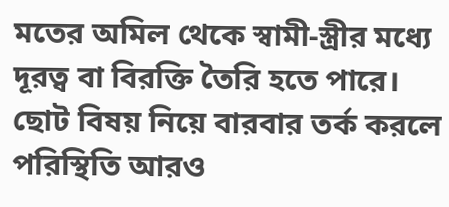মতের অমিল থেকে স্বামী-স্ত্রীর মধ্যে দূরত্ব বা বিরক্তি তৈরি হতে পারে। ছোট বিষয় নিয়ে বারবার তর্ক করলে পরিস্থিতি আরও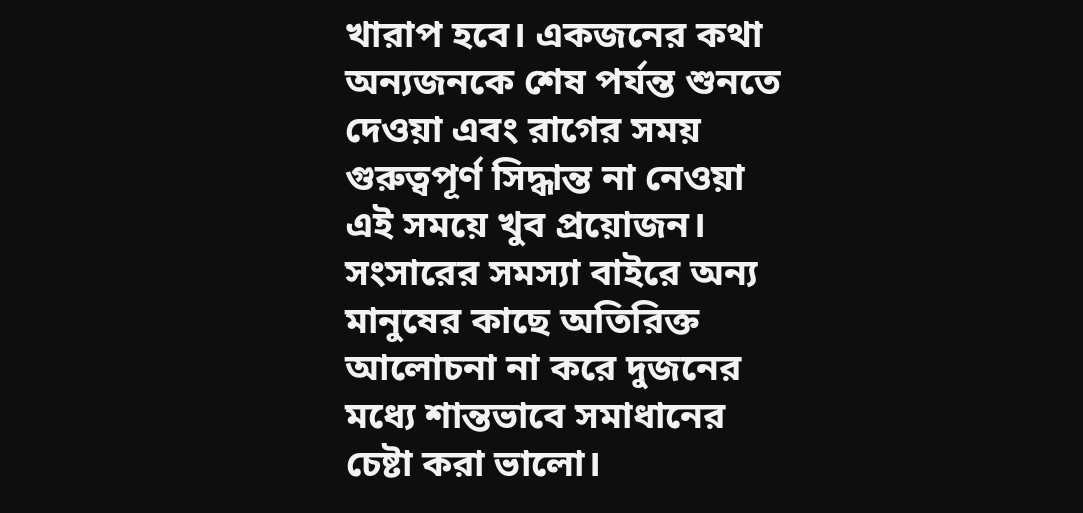খারাপ হবে। একজনের কথা অন্যজনকে শেষ পর্যন্ত শুনতে দেওয়া এবং রাগের সময় গুরুত্বপূর্ণ সিদ্ধান্ত না নেওয়া এই সময়ে খুব প্রয়োজন। সংসারের সমস্যা বাইরে অন্য মানুষের কাছে অতিরিক্ত আলোচনা না করে দুজনের মধ্যে শান্তভাবে সমাধানের চেষ্টা করা ভালো।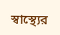স্বাস্থ্যের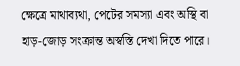ক্ষেত্রে মাথাব্যথা, পেটের সমস্যা এবং অস্থি বা হাড়-জোড় সংক্রান্ত অস্বস্তি দেখা দিতে পারে।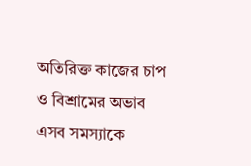অতিরিক্ত কাজের চাপ ও বিশ্রামের অভাব এসব সমস্যাকে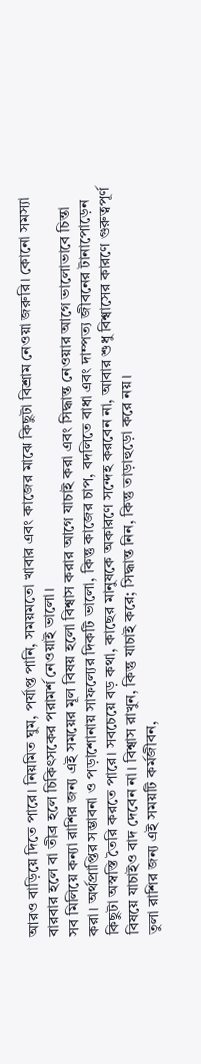আরও বাড়িয়ে দিতে পারে। নিয়মিত ঘুম, পর্যাপ্ত পানি, সময়মতো খাবার এবং কাজের মাঝে কিছুটা বিশ্রাম নেওয়া জরুরি। কোনো সমস্যা বারবার হলে বা তীব্র হলে চিকিৎসকের পরামর্শ নেওয়াই ভালো।
সব মিলিয়ে কন্যা রাশির জন্য এই সময়ের মূল বিষয় হলো বিশ্বাস করার আগে যাচাই করা এবং সিদ্ধান্ত নেওয়ার আগে ভালোভাবে চিন্তা করা। অর্থপ্রাপ্তির সম্ভাবনা ও পড়াশোনায় সাফল্যের দিকটি ভালো, কিন্তু কাজের চাপ, বদলিতে বাধা এবং দাম্পত্য জীবনের টানাপোড়েন কিছুটা অস্বস্তি তৈরি করতে পারে। সবচেয়ে বড় কথা, কাছের মানুষকে অকারণে সন্দেহ করবেন না, আবার শুধু বিশ্বাসের কারণে গুরুত্বপূর্ণ বিষয়ে যাচাইও বাদ দেবেন না। বিশ্বাস রাখুন, কিন্তু যাচাই করে; সিদ্ধান্ত নিন, কিন্তু তাড়াহুড়ো করে নয়।
তুলা রাশির জন্য এই সময়টি কর্মজীবন,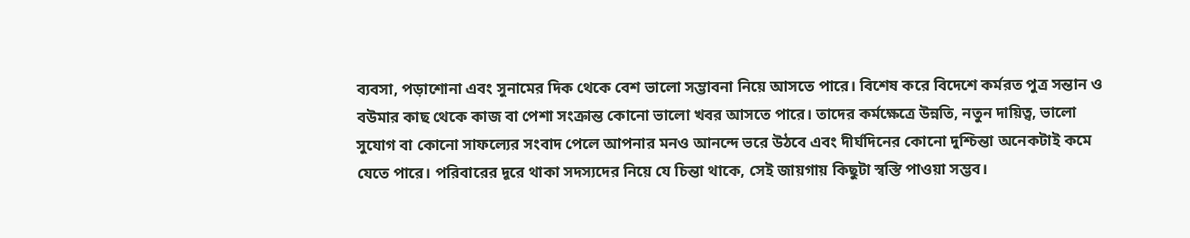ব্যবসা, পড়াশোনা এবং সুনামের দিক থেকে বেশ ভালো সম্ভাবনা নিয়ে আসতে পারে। বিশেষ করে বিদেশে কর্মরত পুত্র সন্তান ও বউমার কাছ থেকে কাজ বা পেশা সংক্রান্ত কোনো ভালো খবর আসতে পারে। তাদের কর্মক্ষেত্রে উন্নতি, নতুন দায়িত্ব, ভালো সুযোগ বা কোনো সাফল্যের সংবাদ পেলে আপনার মনও আনন্দে ভরে উঠবে এবং দীর্ঘদিনের কোনো দুশ্চিন্তা অনেকটাই কমে যেতে পারে। পরিবারের দূরে থাকা সদস্যদের নিয়ে যে চিন্তা থাকে, সেই জায়গায় কিছুটা স্বস্তি পাওয়া সম্ভব।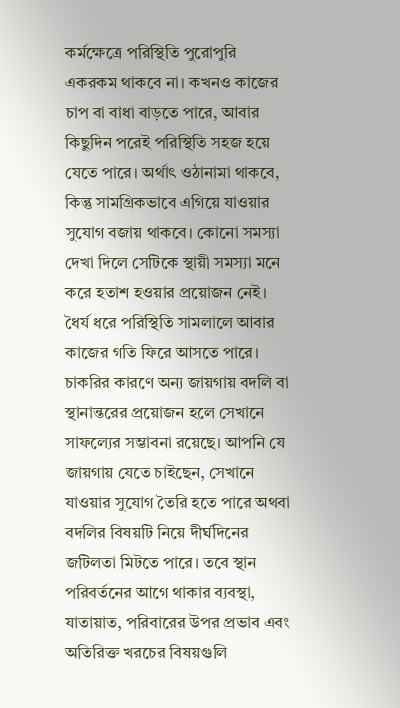কর্মক্ষেত্রে পরিস্থিতি পুরোপুরি একরকম থাকবে না। কখনও কাজের চাপ বা বাধা বাড়তে পারে, আবার কিছুদিন পরেই পরিস্থিতি সহজ হয়ে যেতে পারে। অর্থাৎ ওঠানামা থাকবে, কিন্তু সামগ্রিকভাবে এগিয়ে যাওয়ার সুযোগ বজায় থাকবে। কোনো সমস্যা দেখা দিলে সেটিকে স্থায়ী সমস্যা মনে করে হতাশ হওয়ার প্রয়োজন নেই। ধৈর্য ধরে পরিস্থিতি সামলালে আবার কাজের গতি ফিরে আসতে পারে।
চাকরির কারণে অন্য জায়গায় বদলি বা স্থানান্তরের প্রয়োজন হলে সেখানে সাফল্যের সম্ভাবনা রয়েছে। আপনি যে জায়গায় যেতে চাইছেন, সেখানে যাওয়ার সুযোগ তৈরি হতে পারে অথবা বদলির বিষয়টি নিয়ে দীর্ঘদিনের জটিলতা মিটতে পারে। তবে স্থান পরিবর্তনের আগে থাকার ব্যবস্থা, যাতায়াত, পরিবারের উপর প্রভাব এবং অতিরিক্ত খরচের বিষয়গুলি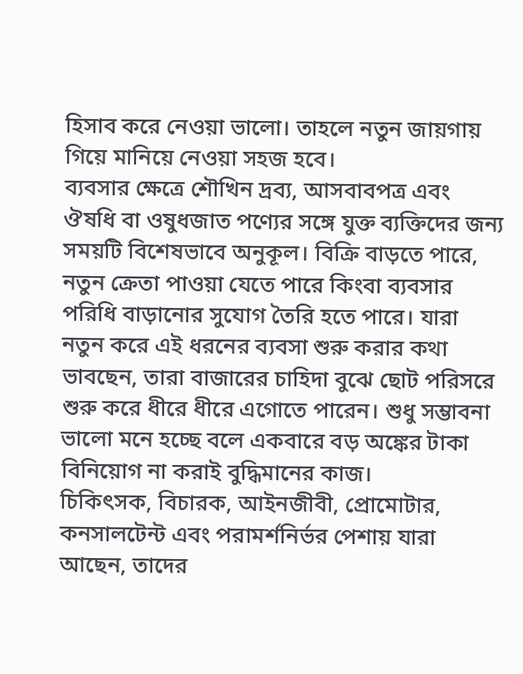হিসাব করে নেওয়া ভালো। তাহলে নতুন জায়গায় গিয়ে মানিয়ে নেওয়া সহজ হবে।
ব্যবসার ক্ষেত্রে শৌখিন দ্রব্য, আসবাবপত্র এবং ঔষধি বা ওষুধজাত পণ্যের সঙ্গে যুক্ত ব্যক্তিদের জন্য সময়টি বিশেষভাবে অনুকূল। বিক্রি বাড়তে পারে, নতুন ক্রেতা পাওয়া যেতে পারে কিংবা ব্যবসার পরিধি বাড়ানোর সুযোগ তৈরি হতে পারে। যারা নতুন করে এই ধরনের ব্যবসা শুরু করার কথা ভাবছেন, তারা বাজারের চাহিদা বুঝে ছোট পরিসরে শুরু করে ধীরে ধীরে এগোতে পারেন। শুধু সম্ভাবনা ভালো মনে হচ্ছে বলে একবারে বড় অঙ্কের টাকা বিনিয়োগ না করাই বুদ্ধিমানের কাজ।
চিকিৎসক, বিচারক, আইনজীবী, প্রোমোটার, কনসালটেন্ট এবং পরামর্শনির্ভর পেশায় যারা আছেন, তাদের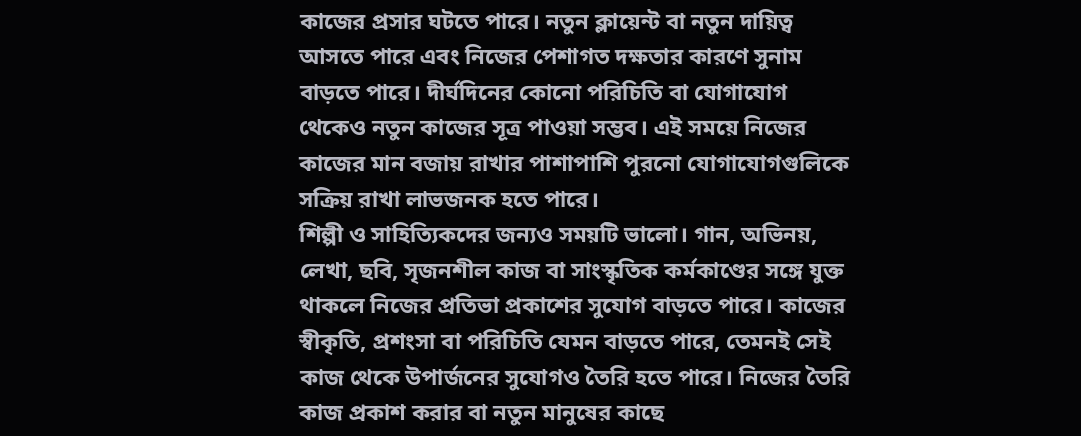কাজের প্রসার ঘটতে পারে। নতুন ক্লায়েন্ট বা নতুন দায়িত্ব আসতে পারে এবং নিজের পেশাগত দক্ষতার কারণে সুনাম বাড়তে পারে। দীর্ঘদিনের কোনো পরিচিতি বা যোগাযোগ থেকেও নতুন কাজের সূত্র পাওয়া সম্ভব। এই সময়ে নিজের কাজের মান বজায় রাখার পাশাপাশি পুরনো যোগাযোগগুলিকে সক্রিয় রাখা লাভজনক হতে পারে।
শিল্পী ও সাহিত্যিকদের জন্যও সময়টি ভালো। গান, অভিনয়, লেখা, ছবি, সৃজনশীল কাজ বা সাংস্কৃতিক কর্মকাণ্ডের সঙ্গে যুক্ত থাকলে নিজের প্রতিভা প্রকাশের সুযোগ বাড়তে পারে। কাজের স্বীকৃতি, প্রশংসা বা পরিচিতি যেমন বাড়তে পারে, তেমনই সেই কাজ থেকে উপার্জনের সুযোগও তৈরি হতে পারে। নিজের তৈরি কাজ প্রকাশ করার বা নতুন মানুষের কাছে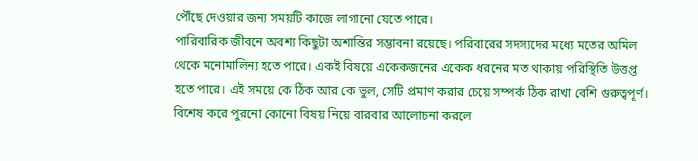পৌঁছে দেওয়ার জন্য সময়টি কাজে লাগানো যেতে পারে।
পারিবারিক জীবনে অবশ্য কিছুটা অশান্তির সম্ভাবনা রয়েছে। পরিবারের সদস্যদের মধ্যে মতের অমিল থেকে মনোমালিন্য হতে পারে। একই বিষয়ে একেকজনের একেক ধরনের মত থাকায় পরিস্থিতি উত্তপ্ত হতে পারে। এই সময়ে কে ঠিক আর কে ভুল, সেটি প্রমাণ করার চেয়ে সম্পর্ক ঠিক রাখা বেশি গুরুত্বপূর্ণ। বিশেষ করে পুরনো কোনো বিষয় নিয়ে বারবার আলোচনা করলে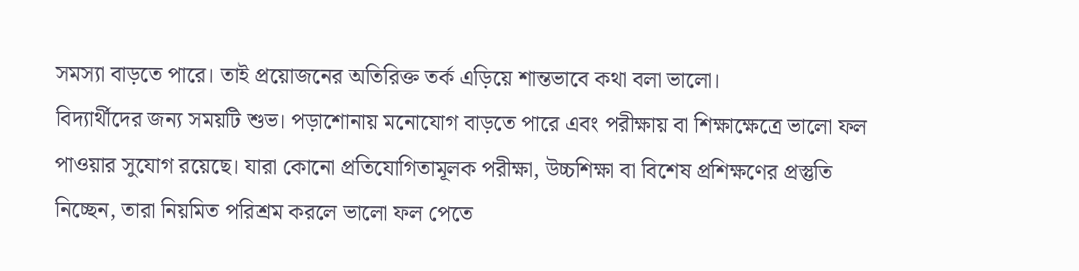সমস্যা বাড়তে পারে। তাই প্রয়োজনের অতিরিক্ত তর্ক এড়িয়ে শান্তভাবে কথা বলা ভালো।
বিদ্যার্থীদের জন্য সময়টি শুভ। পড়াশোনায় মনোযোগ বাড়তে পারে এবং পরীক্ষায় বা শিক্ষাক্ষেত্রে ভালো ফল পাওয়ার সুযোগ রয়েছে। যারা কোনো প্রতিযোগিতামূলক পরীক্ষা, উচ্চশিক্ষা বা বিশেষ প্রশিক্ষণের প্রস্তুতি নিচ্ছেন, তারা নিয়মিত পরিশ্রম করলে ভালো ফল পেতে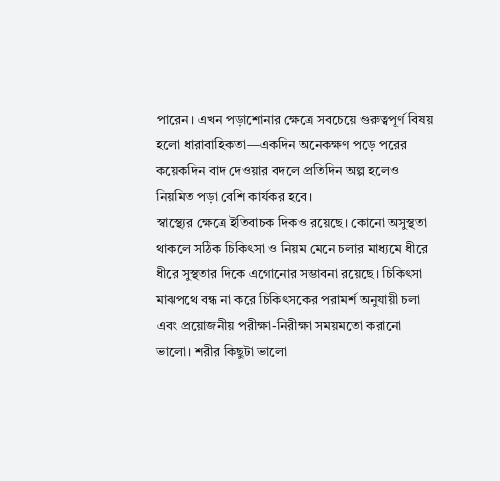পারেন। এখন পড়াশোনার ক্ষেত্রে সবচেয়ে গুরুত্বপূর্ণ বিষয় হলো ধারাবাহিকতা—একদিন অনেকক্ষণ পড়ে পরের কয়েকদিন বাদ দেওয়ার বদলে প্রতিদিন অল্প হলেও নিয়মিত পড়া বেশি কার্যকর হবে।
স্বাস্থ্যের ক্ষেত্রে ইতিবাচক দিকও রয়েছে। কোনো অসুস্থতা থাকলে সঠিক চিকিৎসা ও নিয়ম মেনে চলার মাধ্যমে ধীরে ধীরে সুস্থতার দিকে এগোনোর সম্ভাবনা রয়েছে। চিকিৎসা মাঝপথে বন্ধ না করে চিকিৎসকের পরামর্শ অনুযায়ী চলা এবং প্রয়োজনীয় পরীক্ষা-নিরীক্ষা সময়মতো করানো ভালো। শরীর কিছুটা ভালো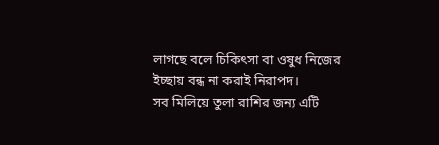লাগছে বলে চিকিৎসা বা ওষুধ নিজের ইচ্ছায় বন্ধ না করাই নিরাপদ।
সব মিলিয়ে তুলা রাশির জন্য এটি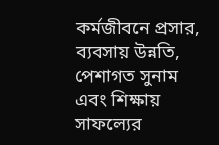কর্মজীবনে প্রসার, ব্যবসায় উন্নতি, পেশাগত সুনাম এবং শিক্ষায় সাফল্যের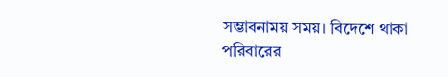সম্ভাবনাময় সময়। বিদেশে থাকা পরিবারের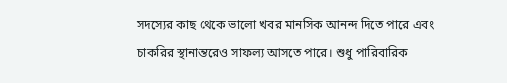সদস্যের কাছ থেকে ভালো খবর মানসিক আনন্দ দিতে পারে এবং চাকরির স্থানান্তরেও সাফল্য আসতে পারে। শুধু পারিবারিক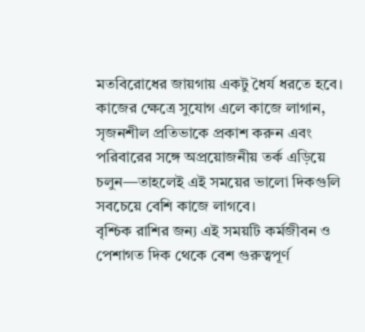মতবিরোধের জায়গায় একটু ধৈর্য ধরতে হবে। কাজের ক্ষেত্রে সুযোগ এলে কাজে লাগান, সৃজনশীল প্রতিভাকে প্রকাশ করুন এবং পরিবারের সঙ্গে অপ্রয়োজনীয় তর্ক এড়িয়ে চলুন—তাহলেই এই সময়ের ভালো দিকগুলি সবচেয়ে বেশি কাজে লাগবে।
বৃশ্চিক রাশির জন্য এই সময়টি কর্মজীবন ও পেশাগত দিক থেকে বেশ গুরুত্বপূর্ণ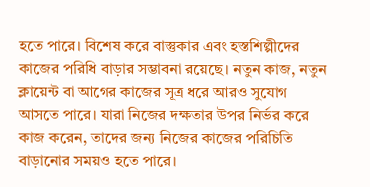হতে পারে। বিশেষ করে বাস্তুকার এবং হস্তশিল্পীদের কাজের পরিধি বাড়ার সম্ভাবনা রয়েছে। নতুন কাজ, নতুন ক্লায়েন্ট বা আগের কাজের সূত্র ধরে আরও সুযোগ আসতে পারে। যারা নিজের দক্ষতার উপর নির্ভর করে কাজ করেন, তাদের জন্য নিজের কাজের পরিচিতি বাড়ানোর সময়ও হতে পারে।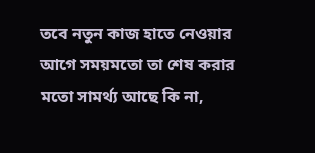তবে নতুন কাজ হাতে নেওয়ার আগে সময়মতো তা শেষ করার মতো সামর্থ্য আছে কি না,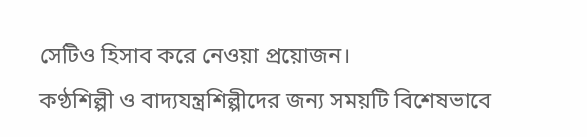সেটিও হিসাব করে নেওয়া প্রয়োজন।
কণ্ঠশিল্পী ও বাদ্যযন্ত্রশিল্পীদের জন্য সময়টি বিশেষভাবে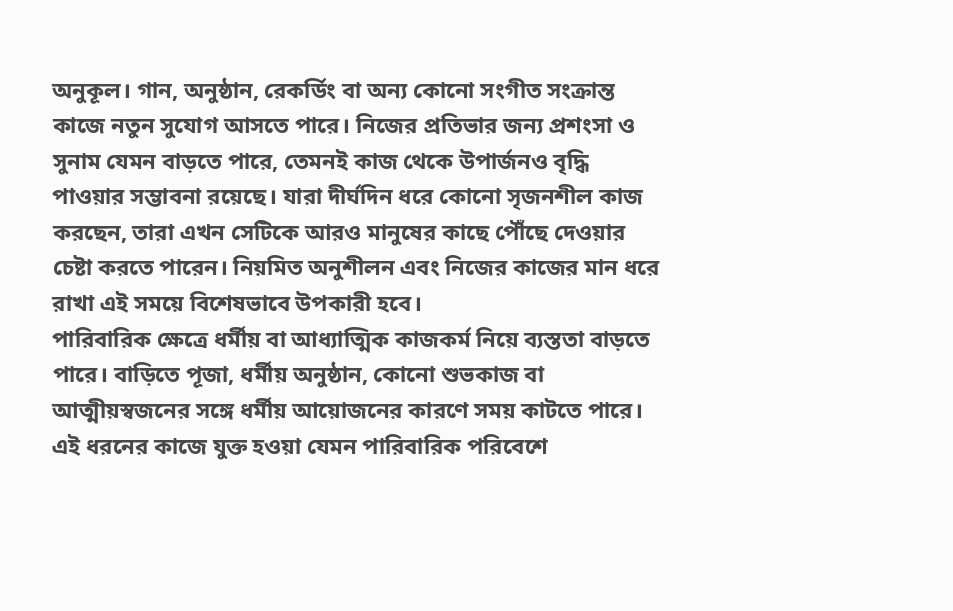অনুকূল। গান, অনুষ্ঠান, রেকর্ডিং বা অন্য কোনো সংগীত সংক্রান্ত কাজে নতুন সুযোগ আসতে পারে। নিজের প্রতিভার জন্য প্রশংসা ও সুনাম যেমন বাড়তে পারে, তেমনই কাজ থেকে উপার্জনও বৃদ্ধি পাওয়ার সম্ভাবনা রয়েছে। যারা দীর্ঘদিন ধরে কোনো সৃজনশীল কাজ করছেন, তারা এখন সেটিকে আরও মানুষের কাছে পৌঁছে দেওয়ার চেষ্টা করতে পারেন। নিয়মিত অনুশীলন এবং নিজের কাজের মান ধরে রাখা এই সময়ে বিশেষভাবে উপকারী হবে।
পারিবারিক ক্ষেত্রে ধর্মীয় বা আধ্যাত্মিক কাজকর্ম নিয়ে ব্যস্ততা বাড়তে পারে। বাড়িতে পূজা, ধর্মীয় অনুষ্ঠান, কোনো শুভকাজ বা আত্মীয়স্বজনের সঙ্গে ধর্মীয় আয়োজনের কারণে সময় কাটতে পারে। এই ধরনের কাজে যুক্ত হওয়া যেমন পারিবারিক পরিবেশে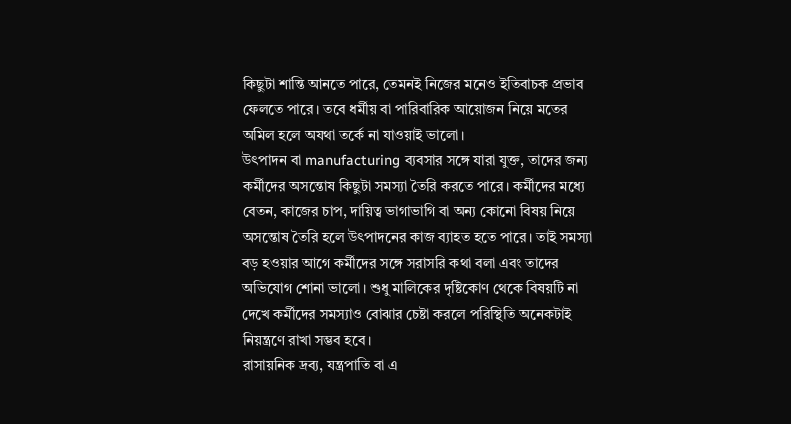কিছুটা শান্তি আনতে পারে, তেমনই নিজের মনেও ইতিবাচক প্রভাব ফেলতে পারে। তবে ধর্মীয় বা পারিবারিক আয়োজন নিয়ে মতের অমিল হলে অযথা তর্কে না যাওয়াই ভালো।
উৎপাদন বা manufacturing ব্যবসার সঙ্গে যারা যুক্ত, তাদের জন্য কর্মীদের অসন্তোষ কিছুটা সমস্যা তৈরি করতে পারে। কর্মীদের মধ্যে বেতন, কাজের চাপ, দায়িত্ব ভাগাভাগি বা অন্য কোনো বিষয় নিয়ে অসন্তোষ তৈরি হলে উৎপাদনের কাজ ব্যাহত হতে পারে। তাই সমস্যা বড় হওয়ার আগে কর্মীদের সঙ্গে সরাসরি কথা বলা এবং তাদের অভিযোগ শোনা ভালো। শুধু মালিকের দৃষ্টিকোণ থেকে বিষয়টি না দেখে কর্মীদের সমস্যাও বোঝার চেষ্টা করলে পরিস্থিতি অনেকটাই নিয়ন্ত্রণে রাখা সম্ভব হবে।
রাসায়নিক দ্রব্য, যন্ত্রপাতি বা এ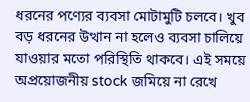ধরনের পণ্যের ব্যবসা মোটামুটি চলবে। খুব বড় ধরনের উত্থান না হলেও ব্যবসা চালিয়ে যাওয়ার মতো পরিস্থিতি থাকবে। এই সময়ে অপ্রয়োজনীয় stock জমিয়ে না রেখে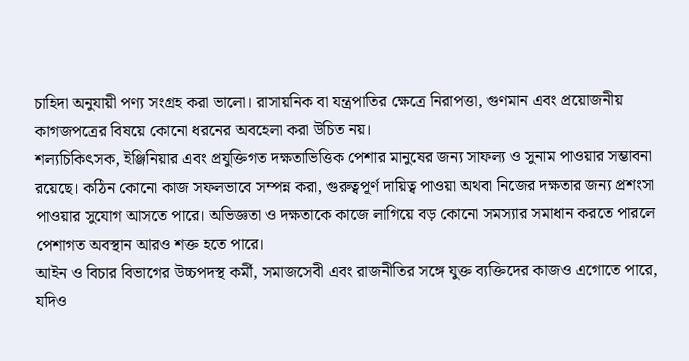চাহিদা অনুযায়ী পণ্য সংগ্রহ করা ভালো। রাসায়নিক বা যন্ত্রপাতির ক্ষেত্রে নিরাপত্তা, গুণমান এবং প্রয়োজনীয় কাগজপত্রের বিষয়ে কোনো ধরনের অবহেলা করা উচিত নয়।
শল্যচিকিৎসক, ইঞ্জিনিয়ার এবং প্রযুক্তিগত দক্ষতাভিত্তিক পেশার মানুষের জন্য সাফল্য ও সুনাম পাওয়ার সম্ভাবনা রয়েছে। কঠিন কোনো কাজ সফলভাবে সম্পন্ন করা, গুরুত্বপূর্ণ দায়িত্ব পাওয়া অথবা নিজের দক্ষতার জন্য প্রশংসা পাওয়ার সুযোগ আসতে পারে। অভিজ্ঞতা ও দক্ষতাকে কাজে লাগিয়ে বড় কোনো সমস্যার সমাধান করতে পারলে পেশাগত অবস্থান আরও শক্ত হতে পারে।
আইন ও বিচার বিভাগের উচ্চপদস্থ কর্মী, সমাজসেবী এবং রাজনীতির সঙ্গে যুক্ত ব্যক্তিদের কাজও এগোতে পারে, যদিও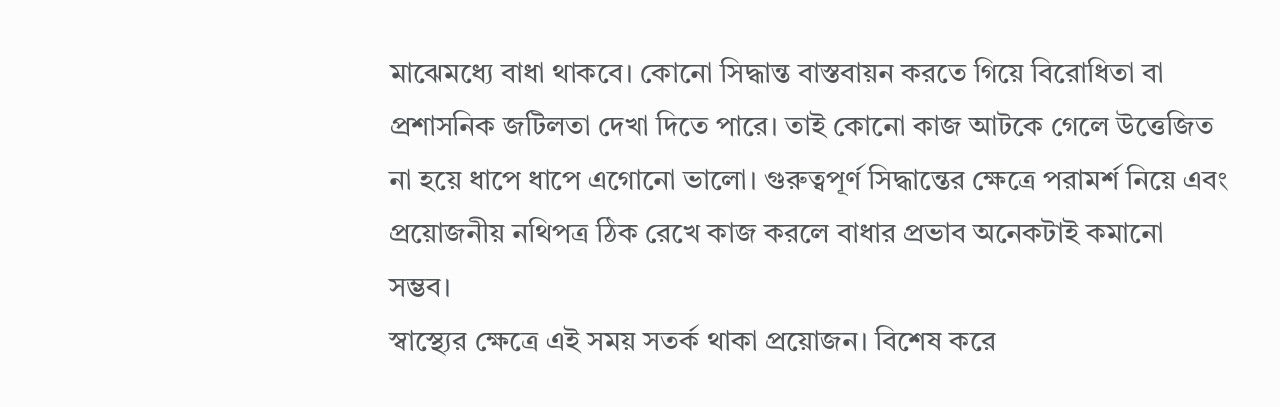মাঝেমধ্যে বাধা থাকবে। কোনো সিদ্ধান্ত বাস্তবায়ন করতে গিয়ে বিরোধিতা বা প্রশাসনিক জটিলতা দেখা দিতে পারে। তাই কোনো কাজ আটকে গেলে উত্তেজিত না হয়ে ধাপে ধাপে এগোনো ভালো। গুরুত্বপূর্ণ সিদ্ধান্তের ক্ষেত্রে পরামর্শ নিয়ে এবং প্রয়োজনীয় নথিপত্র ঠিক রেখে কাজ করলে বাধার প্রভাব অনেকটাই কমানো সম্ভব।
স্বাস্থ্যের ক্ষেত্রে এই সময় সতর্ক থাকা প্রয়োজন। বিশেষ করে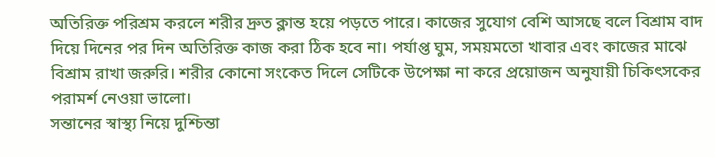অতিরিক্ত পরিশ্রম করলে শরীর দ্রুত ক্লান্ত হয়ে পড়তে পারে। কাজের সুযোগ বেশি আসছে বলে বিশ্রাম বাদ দিয়ে দিনের পর দিন অতিরিক্ত কাজ করা ঠিক হবে না। পর্যাপ্ত ঘুম, সময়মতো খাবার এবং কাজের মাঝে বিশ্রাম রাখা জরুরি। শরীর কোনো সংকেত দিলে সেটিকে উপেক্ষা না করে প্রয়োজন অনুযায়ী চিকিৎসকের পরামর্শ নেওয়া ভালো।
সন্তানের স্বাস্থ্য নিয়ে দুশ্চিন্তা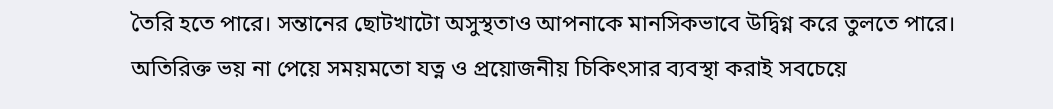তৈরি হতে পারে। সন্তানের ছোটখাটো অসুস্থতাও আপনাকে মানসিকভাবে উদ্বিগ্ন করে তুলতে পারে। অতিরিক্ত ভয় না পেয়ে সময়মতো যত্ন ও প্রয়োজনীয় চিকিৎসার ব্যবস্থা করাই সবচেয়ে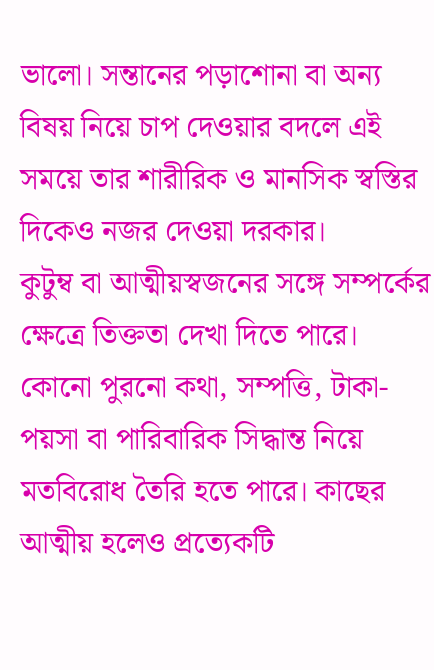ভালো। সন্তানের পড়াশোনা বা অন্য বিষয় নিয়ে চাপ দেওয়ার বদলে এই সময়ে তার শারীরিক ও মানসিক স্বস্তির দিকেও নজর দেওয়া দরকার।
কুটুম্ব বা আত্মীয়স্বজনের সঙ্গে সম্পর্কের ক্ষেত্রে তিক্ততা দেখা দিতে পারে। কোনো পুরনো কথা, সম্পত্তি, টাকা-পয়সা বা পারিবারিক সিদ্ধান্ত নিয়ে মতবিরোধ তৈরি হতে পারে। কাছের আত্মীয় হলেও প্রত্যেকটি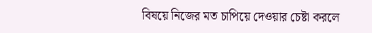বিষয়ে নিজের মত চাপিয়ে দেওয়ার চেষ্টা করলে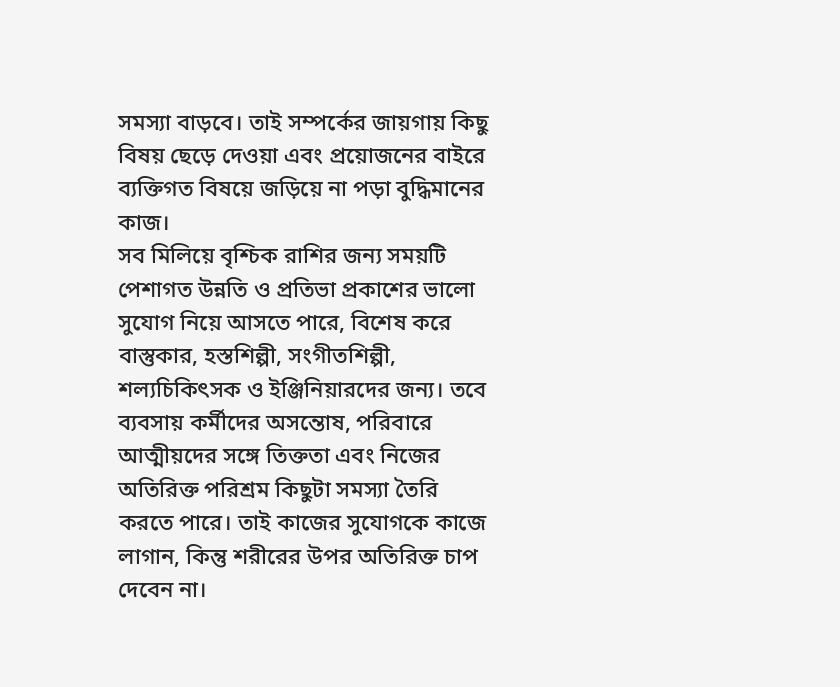সমস্যা বাড়বে। তাই সম্পর্কের জায়গায় কিছু বিষয় ছেড়ে দেওয়া এবং প্রয়োজনের বাইরে ব্যক্তিগত বিষয়ে জড়িয়ে না পড়া বুদ্ধিমানের কাজ।
সব মিলিয়ে বৃশ্চিক রাশির জন্য সময়টি পেশাগত উন্নতি ও প্রতিভা প্রকাশের ভালো সুযোগ নিয়ে আসতে পারে, বিশেষ করে বাস্তুকার, হস্তশিল্পী, সংগীতশিল্পী, শল্যচিকিৎসক ও ইঞ্জিনিয়ারদের জন্য। তবে ব্যবসায় কর্মীদের অসন্তোষ, পরিবারে আত্মীয়দের সঙ্গে তিক্ততা এবং নিজের অতিরিক্ত পরিশ্রম কিছুটা সমস্যা তৈরি করতে পারে। তাই কাজের সুযোগকে কাজে লাগান, কিন্তু শরীরের উপর অতিরিক্ত চাপ দেবেন না।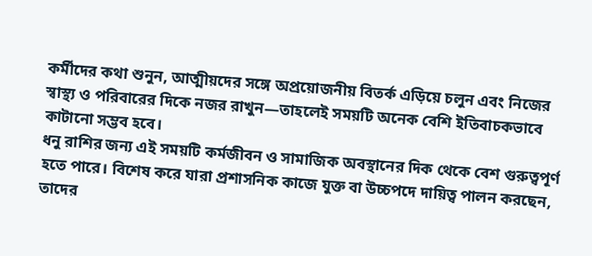কর্মীদের কথা শুনুন, আত্মীয়দের সঙ্গে অপ্রয়োজনীয় বিতর্ক এড়িয়ে চলুন এবং নিজের স্বাস্থ্য ও পরিবারের দিকে নজর রাখুন—তাহলেই সময়টি অনেক বেশি ইতিবাচকভাবে কাটানো সম্ভব হবে।
ধনু রাশির জন্য এই সময়টি কর্মজীবন ও সামাজিক অবস্থানের দিক থেকে বেশ গুরুত্বপূর্ণ হতে পারে। বিশেষ করে যারা প্রশাসনিক কাজে যুক্ত বা উচ্চপদে দায়িত্ব পালন করছেন, তাদের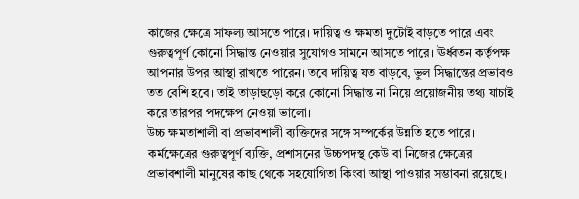কাজের ক্ষেত্রে সাফল্য আসতে পারে। দায়িত্ব ও ক্ষমতা দুটোই বাড়তে পারে এবং গুরুত্বপূর্ণ কোনো সিদ্ধান্ত নেওয়ার সুযোগও সামনে আসতে পারে। ঊর্ধ্বতন কর্তৃপক্ষ আপনার উপর আস্থা রাখতে পারেন। তবে দায়িত্ব যত বাড়বে, ভুল সিদ্ধান্তের প্রভাবও তত বেশি হবে। তাই তাড়াহুড়ো করে কোনো সিদ্ধান্ত না নিয়ে প্রয়োজনীয় তথ্য যাচাই করে তারপর পদক্ষেপ নেওয়া ভালো।
উচ্চ ক্ষমতাশালী বা প্রভাবশালী ব্যক্তিদের সঙ্গে সম্পর্কের উন্নতি হতে পারে। কর্মক্ষেত্রের গুরুত্বপূর্ণ ব্যক্তি, প্রশাসনের উচ্চপদস্থ কেউ বা নিজের ক্ষেত্রের প্রভাবশালী মানুষের কাছ থেকে সহযোগিতা কিংবা আস্থা পাওয়ার সম্ভাবনা রয়েছে।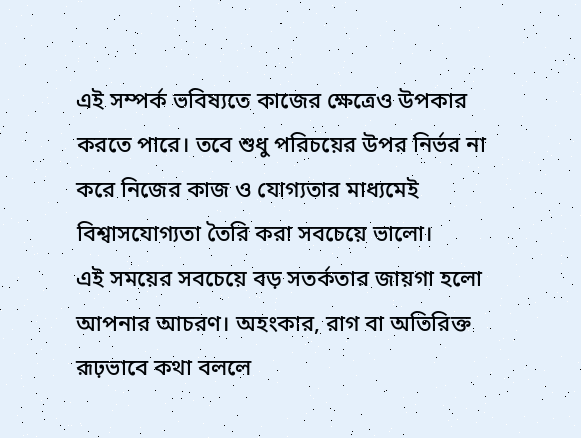এই সম্পর্ক ভবিষ্যতে কাজের ক্ষেত্রেও উপকার করতে পারে। তবে শুধু পরিচয়ের উপর নির্ভর না করে নিজের কাজ ও যোগ্যতার মাধ্যমেই বিশ্বাসযোগ্যতা তৈরি করা সবচেয়ে ভালো।
এই সময়ের সবচেয়ে বড় সতর্কতার জায়গা হলো আপনার আচরণ। অহংকার, রাগ বা অতিরিক্ত রূঢ়ভাবে কথা বললে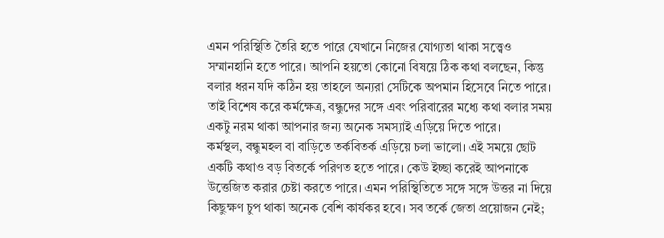এমন পরিস্থিতি তৈরি হতে পারে যেখানে নিজের যোগ্যতা থাকা সত্ত্বেও সম্মানহানি হতে পারে। আপনি হয়তো কোনো বিষয়ে ঠিক কথা বলছেন, কিন্তু বলার ধরন যদি কঠিন হয় তাহলে অন্যরা সেটিকে অপমান হিসেবে নিতে পারে। তাই বিশেষ করে কর্মক্ষেত্র, বন্ধুদের সঙ্গে এবং পরিবারের মধ্যে কথা বলার সময় একটু নরম থাকা আপনার জন্য অনেক সমস্যাই এড়িয়ে দিতে পারে।
কর্মস্থল, বন্ধুমহল বা বাড়িতে তর্কবিতর্ক এড়িয়ে চলা ভালো। এই সময়ে ছোট একটি কথাও বড় বিতর্কে পরিণত হতে পারে। কেউ ইচ্ছা করেই আপনাকে উত্তেজিত করার চেষ্টা করতে পারে। এমন পরিস্থিতিতে সঙ্গে সঙ্গে উত্তর না দিয়ে কিছুক্ষণ চুপ থাকা অনেক বেশি কার্যকর হবে। সব তর্কে জেতা প্রয়োজন নেই;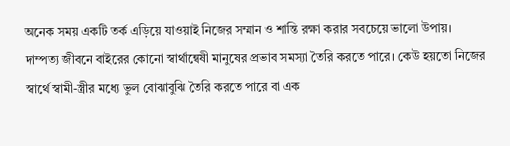অনেক সময় একটি তর্ক এড়িয়ে যাওয়াই নিজের সম্মান ও শান্তি রক্ষা করার সবচেয়ে ভালো উপায়।
দাম্পত্য জীবনে বাইরের কোনো স্বার্থান্বেষী মানুষের প্রভাব সমস্যা তৈরি করতে পারে। কেউ হয়তো নিজের স্বার্থে স্বামী-স্ত্রীর মধ্যে ভুল বোঝাবুঝি তৈরি করতে পারে বা এক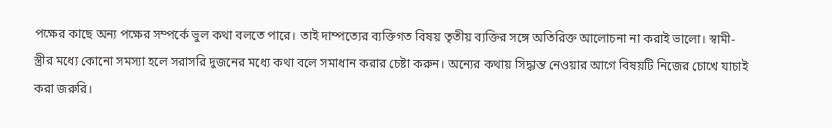পক্ষের কাছে অন্য পক্ষের সম্পর্কে ভুল কথা বলতে পারে। তাই দাম্পত্যের ব্যক্তিগত বিষয় তৃতীয় ব্যক্তির সঙ্গে অতিরিক্ত আলোচনা না করাই ভালো। স্বামী-স্ত্রীর মধ্যে কোনো সমস্যা হলে সরাসরি দুজনের মধ্যে কথা বলে সমাধান করার চেষ্টা করুন। অন্যের কথায় সিদ্ধান্ত নেওয়ার আগে বিষয়টি নিজের চোখে যাচাই করা জরুরি।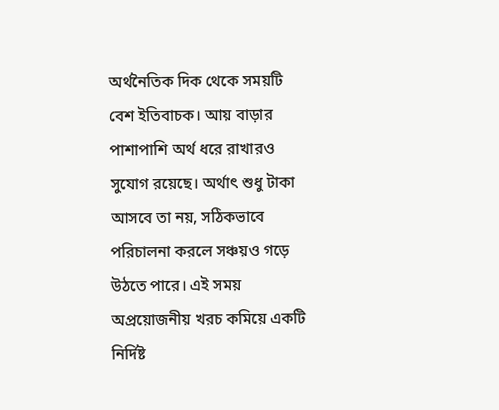অর্থনৈতিক দিক থেকে সময়টি বেশ ইতিবাচক। আয় বাড়ার পাশাপাশি অর্থ ধরে রাখারও সুযোগ রয়েছে। অর্থাৎ শুধু টাকা আসবে তা নয়, সঠিকভাবে পরিচালনা করলে সঞ্চয়ও গড়ে উঠতে পারে। এই সময় অপ্রয়োজনীয় খরচ কমিয়ে একটি নির্দিষ্ট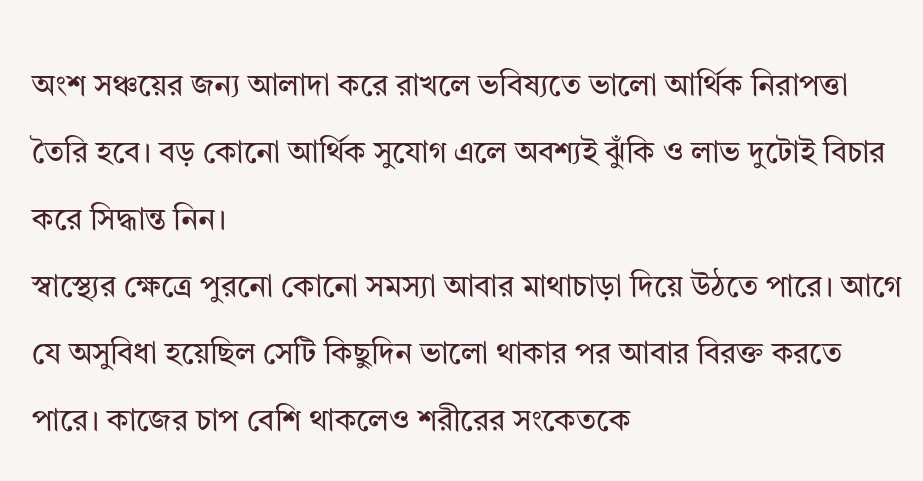অংশ সঞ্চয়ের জন্য আলাদা করে রাখলে ভবিষ্যতে ভালো আর্থিক নিরাপত্তা তৈরি হবে। বড় কোনো আর্থিক সুযোগ এলে অবশ্যই ঝুঁকি ও লাভ দুটোই বিচার করে সিদ্ধান্ত নিন।
স্বাস্থ্যের ক্ষেত্রে পুরনো কোনো সমস্যা আবার মাথাচাড়া দিয়ে উঠতে পারে। আগে যে অসুবিধা হয়েছিল সেটি কিছুদিন ভালো থাকার পর আবার বিরক্ত করতে পারে। কাজের চাপ বেশি থাকলেও শরীরের সংকেতকে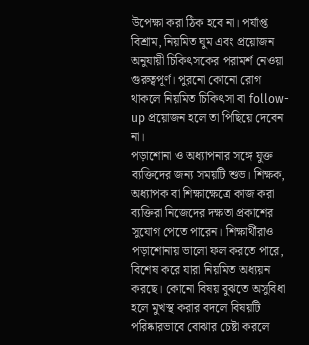উপেক্ষা করা ঠিক হবে না। পর্যাপ্ত বিশ্রাম, নিয়মিত ঘুম এবং প্রয়োজন অনুযায়ী চিকিৎসকের পরামর্শ নেওয়া গুরুত্বপূর্ণ। পুরনো কোনো রোগ থাকলে নিয়মিত চিকিৎসা বা follow-up প্রয়োজন হলে তা পিছিয়ে দেবেন না।
পড়াশোনা ও অধ্যাপনার সঙ্গে যুক্ত ব্যক্তিদের জন্য সময়টি শুভ। শিক্ষক, অধ্যাপক বা শিক্ষাক্ষেত্রে কাজ করা ব্যক্তিরা নিজেদের দক্ষতা প্রকাশের সুযোগ পেতে পারেন। শিক্ষার্থীরাও পড়াশোনায় ভালো ফল করতে পারে, বিশেষ করে যারা নিয়মিত অধ্যয়ন করছে। কোনো বিষয় বুঝতে অসুবিধা হলে মুখস্থ করার বদলে বিষয়টি পরিষ্কারভাবে বোঝার চেষ্টা করলে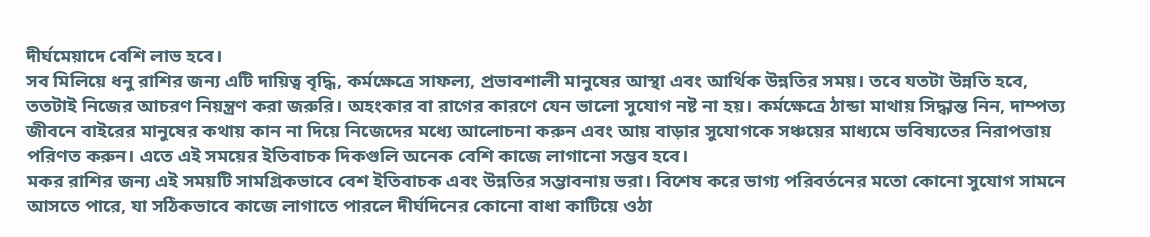দীর্ঘমেয়াদে বেশি লাভ হবে।
সব মিলিয়ে ধনু রাশির জন্য এটি দায়িত্ব বৃদ্ধি, কর্মক্ষেত্রে সাফল্য, প্রভাবশালী মানুষের আস্থা এবং আর্থিক উন্নতির সময়। তবে যতটা উন্নতি হবে, ততটাই নিজের আচরণ নিয়ন্ত্রণ করা জরুরি। অহংকার বা রাগের কারণে যেন ভালো সুযোগ নষ্ট না হয়। কর্মক্ষেত্রে ঠান্ডা মাথায় সিদ্ধান্ত নিন, দাম্পত্য জীবনে বাইরের মানুষের কথায় কান না দিয়ে নিজেদের মধ্যে আলোচনা করুন এবং আয় বাড়ার সুযোগকে সঞ্চয়ের মাধ্যমে ভবিষ্যতের নিরাপত্তায় পরিণত করুন। এতে এই সময়ের ইতিবাচক দিকগুলি অনেক বেশি কাজে লাগানো সম্ভব হবে।
মকর রাশির জন্য এই সময়টি সামগ্রিকভাবে বেশ ইতিবাচক এবং উন্নতির সম্ভাবনায় ভরা। বিশেষ করে ভাগ্য পরিবর্তনের মতো কোনো সুযোগ সামনে আসতে পারে, যা সঠিকভাবে কাজে লাগাতে পারলে দীর্ঘদিনের কোনো বাধা কাটিয়ে ওঠা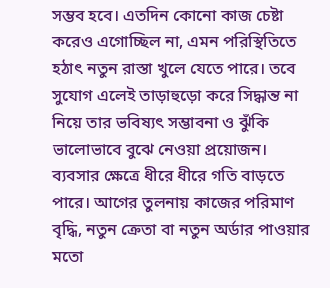সম্ভব হবে। এতদিন কোনো কাজ চেষ্টা করেও এগোচ্ছিল না, এমন পরিস্থিতিতে হঠাৎ নতুন রাস্তা খুলে যেতে পারে। তবে সুযোগ এলেই তাড়াহুড়ো করে সিদ্ধান্ত না নিয়ে তার ভবিষ্যৎ সম্ভাবনা ও ঝুঁকি ভালোভাবে বুঝে নেওয়া প্রয়োজন।
ব্যবসার ক্ষেত্রে ধীরে ধীরে গতি বাড়তে পারে। আগের তুলনায় কাজের পরিমাণ বৃদ্ধি, নতুন ক্রেতা বা নতুন অর্ডার পাওয়ার মতো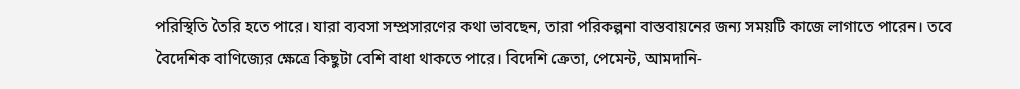পরিস্থিতি তৈরি হতে পারে। যারা ব্যবসা সম্প্রসারণের কথা ভাবছেন, তারা পরিকল্পনা বাস্তবায়নের জন্য সময়টি কাজে লাগাতে পারেন। তবে বৈদেশিক বাণিজ্যের ক্ষেত্রে কিছুটা বেশি বাধা থাকতে পারে। বিদেশি ক্রেতা, পেমেন্ট, আমদানি-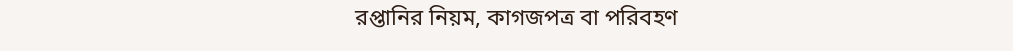রপ্তানির নিয়ম, কাগজপত্র বা পরিবহণ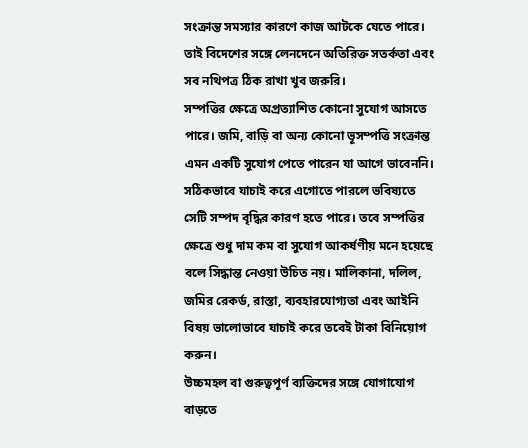সংক্রান্ত সমস্যার কারণে কাজ আটকে যেতে পারে। তাই বিদেশের সঙ্গে লেনদেনে অতিরিক্ত সতর্কতা এবং সব নথিপত্র ঠিক রাখা খুব জরুরি।
সম্পত্তির ক্ষেত্রে অপ্রত্যাশিত কোনো সুযোগ আসতে পারে। জমি, বাড়ি বা অন্য কোনো ভূসম্পত্তি সংক্রান্ত এমন একটি সুযোগ পেতে পারেন যা আগে ভাবেননি। সঠিকভাবে যাচাই করে এগোতে পারলে ভবিষ্যতে সেটি সম্পদ বৃদ্ধির কারণ হতে পারে। তবে সম্পত্তির ক্ষেত্রে শুধু দাম কম বা সুযোগ আকর্ষণীয় মনে হয়েছে বলে সিদ্ধান্ত নেওয়া উচিত নয়। মালিকানা, দলিল, জমির রেকর্ড, রাস্তা, ব্যবহারযোগ্যতা এবং আইনি বিষয় ভালোভাবে যাচাই করে তবেই টাকা বিনিয়োগ করুন।
উচ্চমহল বা গুরুত্বপূর্ণ ব্যক্তিদের সঙ্গে যোগাযোগ বাড়তে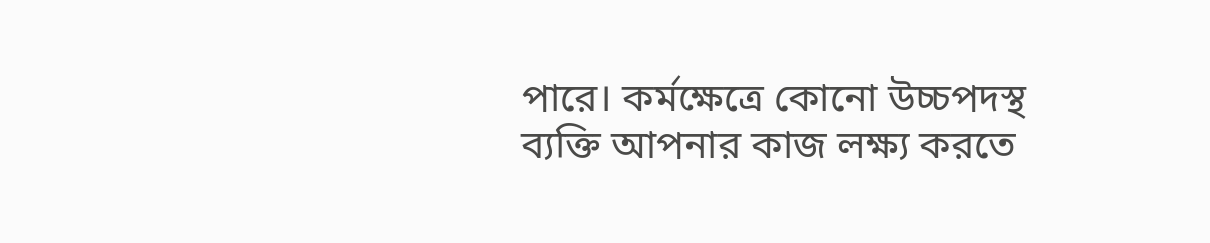পারে। কর্মক্ষেত্রে কোনো উচ্চপদস্থ ব্যক্তি আপনার কাজ লক্ষ্য করতে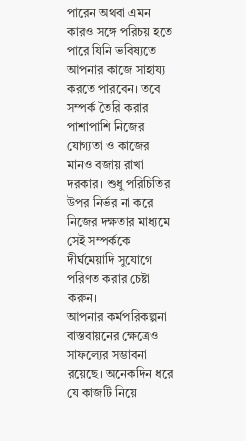পারেন অথবা এমন কারও সঙ্গে পরিচয় হতে পারে যিনি ভবিষ্যতে আপনার কাজে সাহায্য করতে পারবেন। তবে সম্পর্ক তৈরি করার পাশাপাশি নিজের যোগ্যতা ও কাজের মানও বজায় রাখা দরকার। শুধু পরিচিতির উপর নির্ভর না করে নিজের দক্ষতার মাধ্যমে সেই সম্পর্ককে দীর্ঘমেয়াদি সুযোগে পরিণত করার চেষ্টা করুন।
আপনার কর্মপরিকল্পনা বাস্তবায়নের ক্ষেত্রেও সাফল্যের সম্ভাবনা রয়েছে। অনেকদিন ধরে যে কাজটি নিয়ে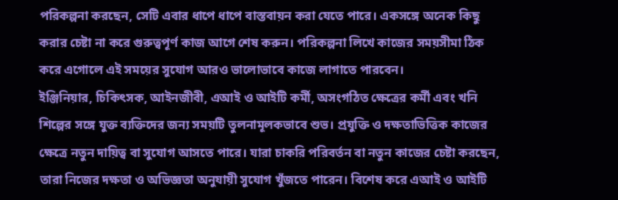পরিকল্পনা করছেন, সেটি এবার ধাপে ধাপে বাস্তবায়ন করা যেতে পারে। একসঙ্গে অনেক কিছু করার চেষ্টা না করে গুরুত্বপূর্ণ কাজ আগে শেষ করুন। পরিকল্পনা লিখে কাজের সময়সীমা ঠিক করে এগোলে এই সময়ের সুযোগ আরও ভালোভাবে কাজে লাগাতে পারবেন।
ইঞ্জিনিয়ার, চিকিৎসক, আইনজীবী, এআই ও আইটি কর্মী, অসংগঠিত ক্ষেত্রের কর্মী এবং খনি শিল্পের সঙ্গে যুক্ত ব্যক্তিদের জন্য সময়টি তুলনামূলকভাবে শুভ। প্রযুক্তি ও দক্ষতাভিত্তিক কাজের ক্ষেত্রে নতুন দায়িত্ব বা সুযোগ আসতে পারে। যারা চাকরি পরিবর্তন বা নতুন কাজের চেষ্টা করছেন, তারা নিজের দক্ষতা ও অভিজ্ঞতা অনুযায়ী সুযোগ খুঁজতে পারেন। বিশেষ করে এআই ও আইটি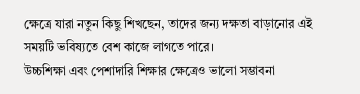ক্ষেত্রে যারা নতুন কিছু শিখছেন, তাদের জন্য দক্ষতা বাড়ানোর এই সময়টি ভবিষ্যতে বেশ কাজে লাগতে পারে।
উচ্চশিক্ষা এবং পেশাদারি শিক্ষার ক্ষেত্রেও ভালো সম্ভাবনা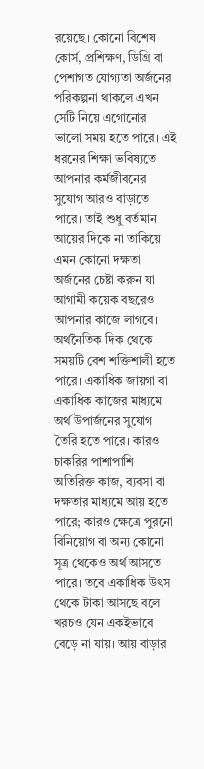রয়েছে। কোনো বিশেষ কোর্স, প্রশিক্ষণ, ডিগ্রি বা পেশাগত যোগ্যতা অর্জনের পরিকল্পনা থাকলে এখন সেটি নিয়ে এগোনোর ভালো সময় হতে পারে। এই ধরনের শিক্ষা ভবিষ্যতে আপনার কর্মজীবনের সুযোগ আরও বাড়াতে পারে। তাই শুধু বর্তমান আয়ের দিকে না তাকিয়ে এমন কোনো দক্ষতা অর্জনের চেষ্টা করুন যা আগামী কয়েক বছরেও আপনার কাজে লাগবে।
অর্থনৈতিক দিক থেকে সময়টি বেশ শক্তিশালী হতে পারে। একাধিক জায়গা বা একাধিক কাজের মাধ্যমে অর্থ উপার্জনের সুযোগ তৈরি হতে পারে। কারও চাকরির পাশাপাশি অতিরিক্ত কাজ, ব্যবসা বা দক্ষতার মাধ্যমে আয় হতে পারে; কারও ক্ষেত্রে পুরনো বিনিয়োগ বা অন্য কোনো সূত্র থেকেও অর্থ আসতে পারে। তবে একাধিক উৎস থেকে টাকা আসছে বলে খরচও যেন একইভাবে বেড়ে না যায়। আয় বাড়ার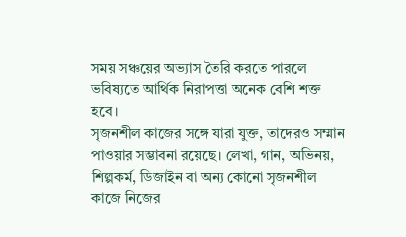সময় সঞ্চয়ের অভ্যাস তৈরি করতে পারলে ভবিষ্যতে আর্থিক নিরাপত্তা অনেক বেশি শক্ত হবে।
সৃজনশীল কাজের সঙ্গে যারা যুক্ত, তাদেরও সম্মান পাওয়ার সম্ভাবনা রয়েছে। লেখা, গান, অভিনয়, শিল্পকর্ম, ডিজাইন বা অন্য কোনো সৃজনশীল কাজে নিজের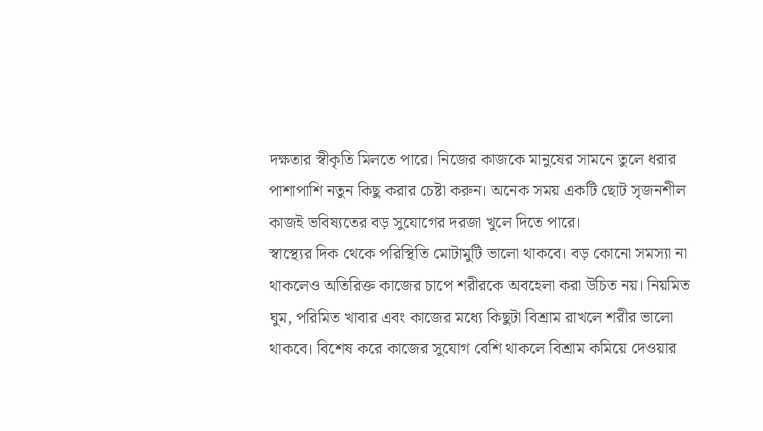দক্ষতার স্বীকৃতি মিলতে পারে। নিজের কাজকে মানুষের সামনে তুলে ধরার পাশাপাশি নতুন কিছু করার চেষ্টা করুন। অনেক সময় একটি ছোট সৃজনশীল কাজই ভবিষ্যতের বড় সুযোগের দরজা খুলে দিতে পারে।
স্বাস্থ্যের দিক থেকে পরিস্থিতি মোটামুটি ভালো থাকবে। বড় কোনো সমস্যা না থাকলেও অতিরিক্ত কাজের চাপে শরীরকে অবহেলা করা উচিত নয়। নিয়মিত ঘুম, পরিমিত খাবার এবং কাজের মধ্যে কিছুটা বিশ্রাম রাখলে শরীর ভালো থাকবে। বিশেষ করে কাজের সুযোগ বেশি থাকলে বিশ্রাম কমিয়ে দেওয়ার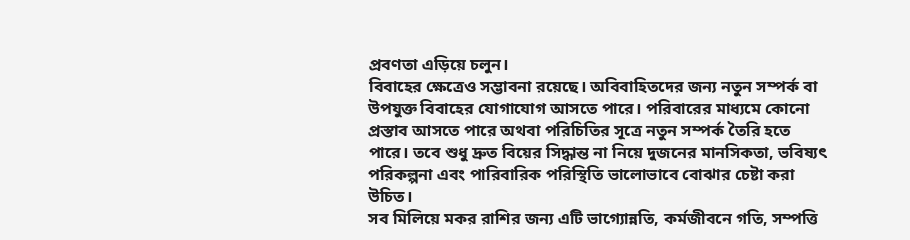প্রবণতা এড়িয়ে চলুন।
বিবাহের ক্ষেত্রেও সম্ভাবনা রয়েছে। অবিবাহিতদের জন্য নতুন সম্পর্ক বা উপযুক্ত বিবাহের যোগাযোগ আসতে পারে। পরিবারের মাধ্যমে কোনো প্রস্তাব আসতে পারে অথবা পরিচিতির সূত্রে নতুন সম্পর্ক তৈরি হতে পারে। তবে শুধু দ্রুত বিয়ের সিদ্ধান্ত না নিয়ে দুজনের মানসিকতা, ভবিষ্যৎ পরিকল্পনা এবং পারিবারিক পরিস্থিতি ভালোভাবে বোঝার চেষ্টা করা উচিত।
সব মিলিয়ে মকর রাশির জন্য এটি ভাগ্যোন্নতি, কর্মজীবনে গতি, সম্পত্তি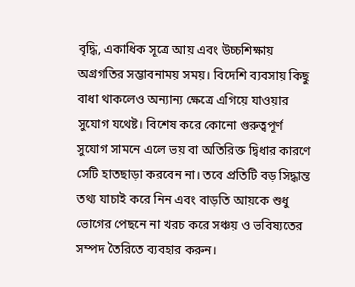বৃদ্ধি, একাধিক সূত্রে আয় এবং উচ্চশিক্ষায় অগ্রগতির সম্ভাবনাময় সময়। বিদেশি ব্যবসায় কিছু বাধা থাকলেও অন্যান্য ক্ষেত্রে এগিয়ে যাওয়ার সুযোগ যথেষ্ট। বিশেষ করে কোনো গুরুত্বপূর্ণ সুযোগ সামনে এলে ভয় বা অতিরিক্ত দ্বিধার কারণে সেটি হাতছাড়া করবেন না। তবে প্রতিটি বড় সিদ্ধান্ত তথ্য যাচাই করে নিন এবং বাড়তি আয়কে শুধু ভোগের পেছনে না খরচ করে সঞ্চয় ও ভবিষ্যতের সম্পদ তৈরিতে ব্যবহার করুন।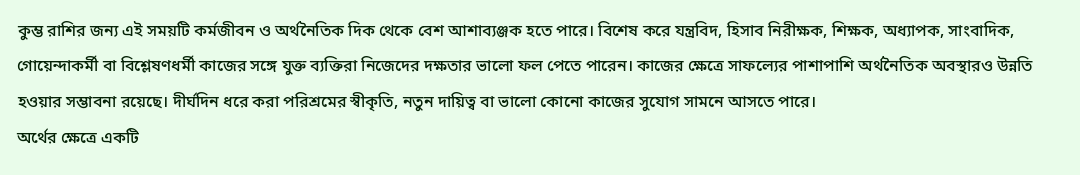কুম্ভ রাশির জন্য এই সময়টি কর্মজীবন ও অর্থনৈতিক দিক থেকে বেশ আশাব্যঞ্জক হতে পারে। বিশেষ করে যন্ত্রবিদ, হিসাব নিরীক্ষক, শিক্ষক, অধ্যাপক, সাংবাদিক, গোয়েন্দাকর্মী বা বিশ্লেষণধর্মী কাজের সঙ্গে যুক্ত ব্যক্তিরা নিজেদের দক্ষতার ভালো ফল পেতে পারেন। কাজের ক্ষেত্রে সাফল্যের পাশাপাশি অর্থনৈতিক অবস্থারও উন্নতি হওয়ার সম্ভাবনা রয়েছে। দীর্ঘদিন ধরে করা পরিশ্রমের স্বীকৃতি, নতুন দায়িত্ব বা ভালো কোনো কাজের সুযোগ সামনে আসতে পারে।
অর্থের ক্ষেত্রে একটি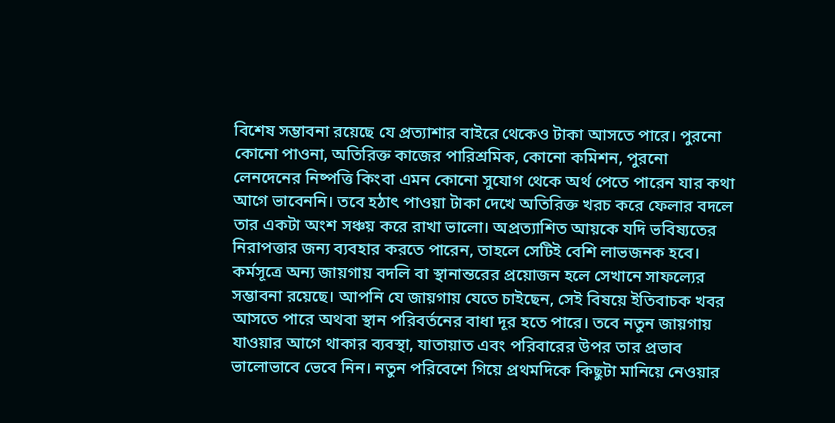বিশেষ সম্ভাবনা রয়েছে যে প্রত্যাশার বাইরে থেকেও টাকা আসতে পারে। পুরনো কোনো পাওনা, অতিরিক্ত কাজের পারিশ্রমিক, কোনো কমিশন, পুরনো লেনদেনের নিষ্পত্তি কিংবা এমন কোনো সুযোগ থেকে অর্থ পেতে পারেন যার কথা আগে ভাবেননি। তবে হঠাৎ পাওয়া টাকা দেখে অতিরিক্ত খরচ করে ফেলার বদলে তার একটা অংশ সঞ্চয় করে রাখা ভালো। অপ্রত্যাশিত আয়কে যদি ভবিষ্যতের নিরাপত্তার জন্য ব্যবহার করতে পারেন, তাহলে সেটিই বেশি লাভজনক হবে।
কর্মসূত্রে অন্য জায়গায় বদলি বা স্থানান্তরের প্রয়োজন হলে সেখানে সাফল্যের সম্ভাবনা রয়েছে। আপনি যে জায়গায় যেতে চাইছেন, সেই বিষয়ে ইতিবাচক খবর আসতে পারে অথবা স্থান পরিবর্তনের বাধা দূর হতে পারে। তবে নতুন জায়গায় যাওয়ার আগে থাকার ব্যবস্থা, যাতায়াত এবং পরিবারের উপর তার প্রভাব ভালোভাবে ভেবে নিন। নতুন পরিবেশে গিয়ে প্রথমদিকে কিছুটা মানিয়ে নেওয়ার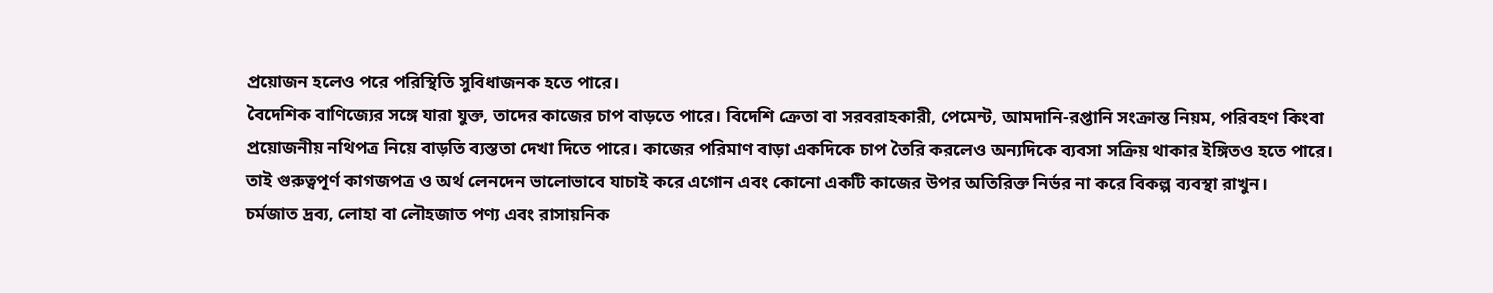প্রয়োজন হলেও পরে পরিস্থিতি সুবিধাজনক হতে পারে।
বৈদেশিক বাণিজ্যের সঙ্গে যারা যুক্ত, তাদের কাজের চাপ বাড়তে পারে। বিদেশি ক্রেতা বা সরবরাহকারী, পেমেন্ট, আমদানি-রপ্তানি সংক্রান্ত নিয়ম, পরিবহণ কিংবা প্রয়োজনীয় নথিপত্র নিয়ে বাড়তি ব্যস্ততা দেখা দিতে পারে। কাজের পরিমাণ বাড়া একদিকে চাপ তৈরি করলেও অন্যদিকে ব্যবসা সক্রিয় থাকার ইঙ্গিতও হতে পারে। তাই গুরুত্বপূর্ণ কাগজপত্র ও অর্থ লেনদেন ভালোভাবে যাচাই করে এগোন এবং কোনো একটি কাজের উপর অতিরিক্ত নির্ভর না করে বিকল্প ব্যবস্থা রাখুন।
চর্মজাত দ্রব্য, লোহা বা লৌহজাত পণ্য এবং রাসায়নিক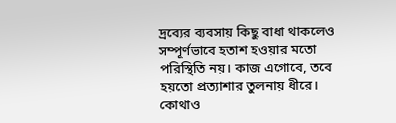দ্রব্যের ব্যবসায় কিছু বাধা থাকলেও সম্পূর্ণভাবে হতাশ হওয়ার মতো পরিস্থিতি নয়। কাজ এগোবে, তবে হয়তো প্রত্যাশার তুলনায় ধীরে। কোথাও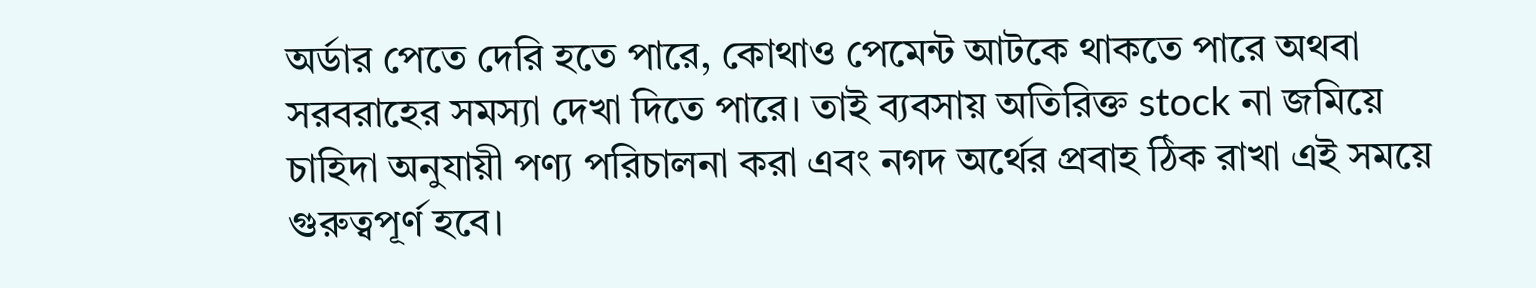অর্ডার পেতে দেরি হতে পারে, কোথাও পেমেন্ট আটকে থাকতে পারে অথবা সরবরাহের সমস্যা দেখা দিতে পারে। তাই ব্যবসায় অতিরিক্ত stock না জমিয়ে চাহিদা অনুযায়ী পণ্য পরিচালনা করা এবং নগদ অর্থের প্রবাহ ঠিক রাখা এই সময়ে গুরুত্বপূর্ণ হবে।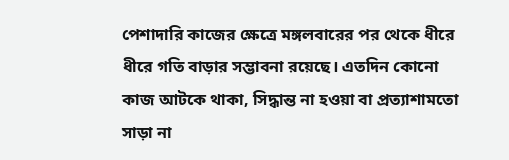পেশাদারি কাজের ক্ষেত্রে মঙ্গলবারের পর থেকে ধীরে ধীরে গতি বাড়ার সম্ভাবনা রয়েছে। এতদিন কোনো কাজ আটকে থাকা, সিদ্ধান্ত না হওয়া বা প্রত্যাশামতো সাড়া না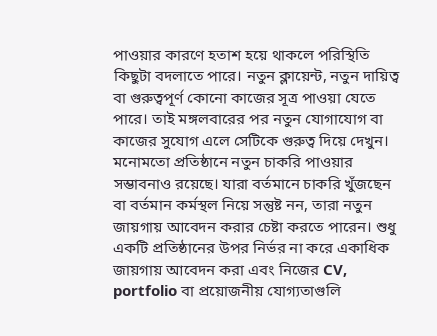পাওয়ার কারণে হতাশ হয়ে থাকলে পরিস্থিতি কিছুটা বদলাতে পারে। নতুন ক্লায়েন্ট, নতুন দায়িত্ব বা গুরুত্বপূর্ণ কোনো কাজের সূত্র পাওয়া যেতে পারে। তাই মঙ্গলবারের পর নতুন যোগাযোগ বা কাজের সুযোগ এলে সেটিকে গুরুত্ব দিয়ে দেখুন।
মনোমতো প্রতিষ্ঠানে নতুন চাকরি পাওয়ার সম্ভাবনাও রয়েছে। যারা বর্তমানে চাকরি খুঁজছেন বা বর্তমান কর্মস্থল নিয়ে সন্তুষ্ট নন, তারা নতুন জায়গায় আবেদন করার চেষ্টা করতে পারেন। শুধু একটি প্রতিষ্ঠানের উপর নির্ভর না করে একাধিক জায়গায় আবেদন করা এবং নিজের CV, portfolio বা প্রয়োজনীয় যোগ্যতাগুলি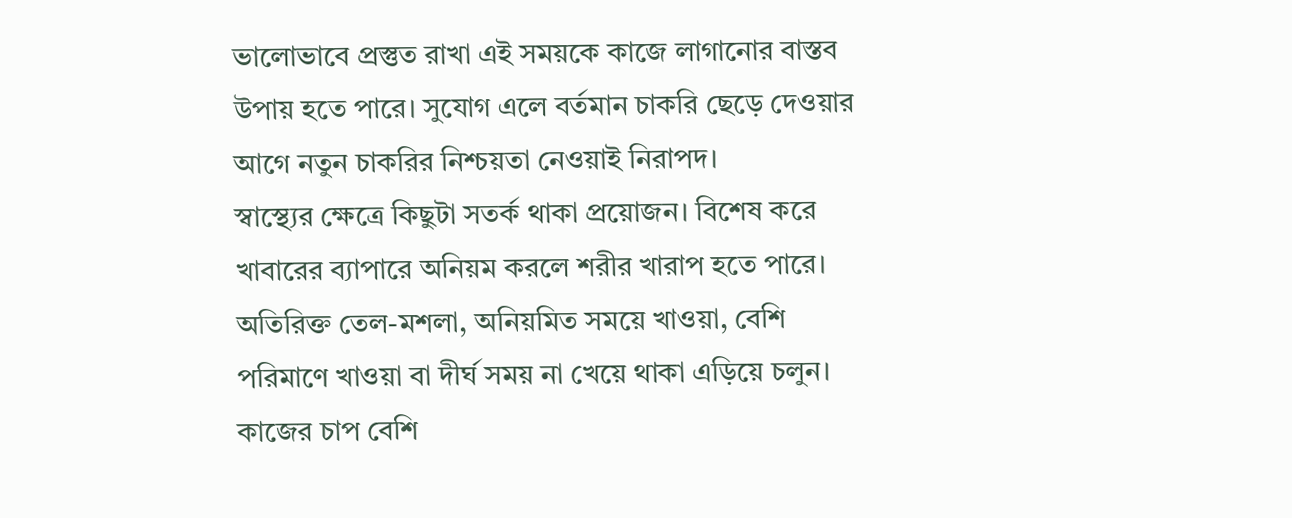ভালোভাবে প্রস্তুত রাখা এই সময়কে কাজে লাগানোর বাস্তব উপায় হতে পারে। সুযোগ এলে বর্তমান চাকরি ছেড়ে দেওয়ার আগে নতুন চাকরির নিশ্চয়তা নেওয়াই নিরাপদ।
স্বাস্থ্যের ক্ষেত্রে কিছুটা সতর্ক থাকা প্রয়োজন। বিশেষ করে খাবারের ব্যাপারে অনিয়ম করলে শরীর খারাপ হতে পারে। অতিরিক্ত তেল-মশলা, অনিয়মিত সময়ে খাওয়া, বেশি পরিমাণে খাওয়া বা দীর্ঘ সময় না খেয়ে থাকা এড়িয়ে চলুন। কাজের চাপ বেশি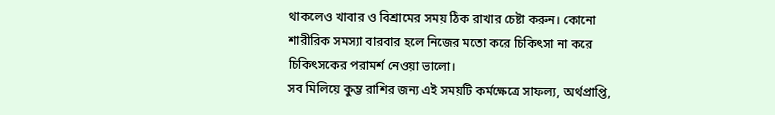থাকলেও খাবার ও বিশ্রামের সময় ঠিক রাখার চেষ্টা করুন। কোনো শারীরিক সমস্যা বারবার হলে নিজের মতো করে চিকিৎসা না করে চিকিৎসকের পরামর্শ নেওয়া ভালো।
সব মিলিয়ে কুম্ভ রাশির জন্য এই সময়টি কর্মক্ষেত্রে সাফল্য, অর্থপ্রাপ্তি,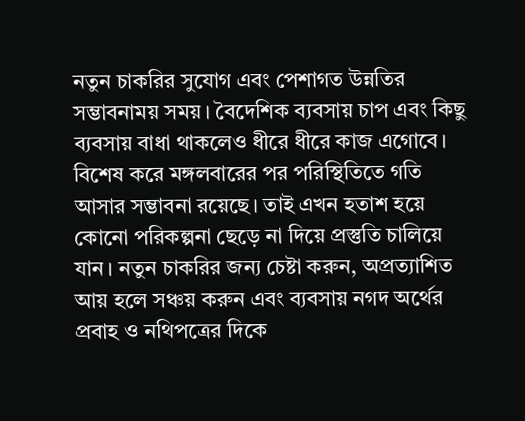নতুন চাকরির সুযোগ এবং পেশাগত উন্নতির সম্ভাবনাময় সময়। বৈদেশিক ব্যবসায় চাপ এবং কিছু ব্যবসায় বাধা থাকলেও ধীরে ধীরে কাজ এগোবে। বিশেষ করে মঙ্গলবারের পর পরিস্থিতিতে গতি আসার সম্ভাবনা রয়েছে। তাই এখন হতাশ হয়ে কোনো পরিকল্পনা ছেড়ে না দিয়ে প্রস্তুতি চালিয়ে যান। নতুন চাকরির জন্য চেষ্টা করুন, অপ্রত্যাশিত আয় হলে সঞ্চয় করুন এবং ব্যবসায় নগদ অর্থের প্রবাহ ও নথিপত্রের দিকে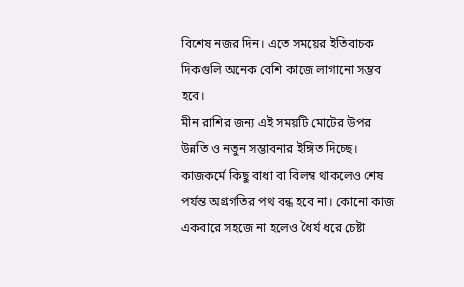বিশেষ নজর দিন। এতে সময়ের ইতিবাচক দিকগুলি অনেক বেশি কাজে লাগানো সম্ভব হবে।
মীন রাশির জন্য এই সময়টি মোটের উপর উন্নতি ও নতুন সম্ভাবনার ইঙ্গিত দিচ্ছে। কাজকর্মে কিছু বাধা বা বিলম্ব থাকলেও শেষ পর্যন্ত অগ্রগতির পথ বন্ধ হবে না। কোনো কাজ একবারে সহজে না হলেও ধৈর্য ধরে চেষ্টা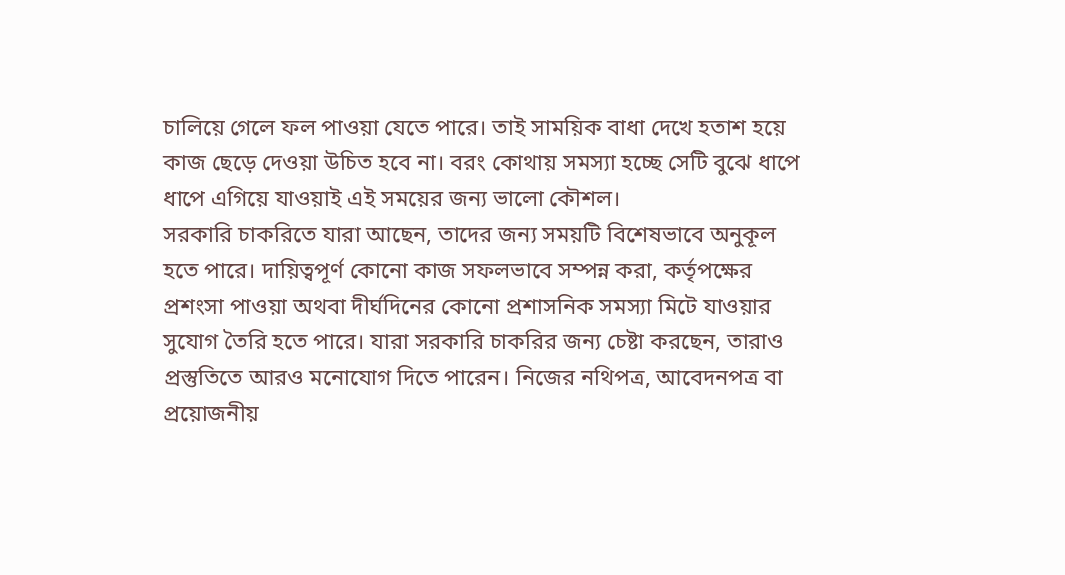চালিয়ে গেলে ফল পাওয়া যেতে পারে। তাই সাময়িক বাধা দেখে হতাশ হয়ে কাজ ছেড়ে দেওয়া উচিত হবে না। বরং কোথায় সমস্যা হচ্ছে সেটি বুঝে ধাপে ধাপে এগিয়ে যাওয়াই এই সময়ের জন্য ভালো কৌশল।
সরকারি চাকরিতে যারা আছেন, তাদের জন্য সময়টি বিশেষভাবে অনুকূল হতে পারে। দায়িত্বপূর্ণ কোনো কাজ সফলভাবে সম্পন্ন করা, কর্তৃপক্ষের প্রশংসা পাওয়া অথবা দীর্ঘদিনের কোনো প্রশাসনিক সমস্যা মিটে যাওয়ার সুযোগ তৈরি হতে পারে। যারা সরকারি চাকরির জন্য চেষ্টা করছেন, তারাও প্রস্তুতিতে আরও মনোযোগ দিতে পারেন। নিজের নথিপত্র, আবেদনপত্র বা প্রয়োজনীয়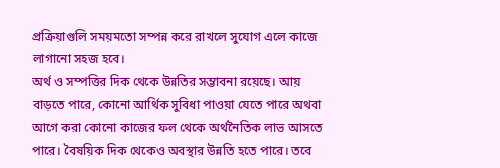প্রক্রিয়াগুলি সময়মতো সম্পন্ন করে রাখলে সুযোগ এলে কাজে লাগানো সহজ হবে।
অর্থ ও সম্পত্তির দিক থেকে উন্নতির সম্ভাবনা রয়েছে। আয় বাড়তে পারে, কোনো আর্থিক সুবিধা পাওয়া যেতে পারে অথবা আগে করা কোনো কাজের ফল থেকে অর্থনৈতিক লাভ আসতে পারে। বৈষয়িক দিক থেকেও অবস্থার উন্নতি হতে পারে। তবে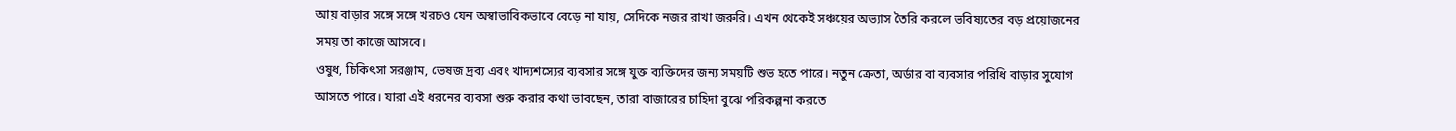আয় বাড়ার সঙ্গে সঙ্গে খরচও যেন অস্বাভাবিকভাবে বেড়ে না যায়, সেদিকে নজর রাখা জরুরি। এখন থেকেই সঞ্চয়ের অভ্যাস তৈরি করলে ভবিষ্যতের বড় প্রয়োজনের সময় তা কাজে আসবে।
ওষুধ, চিকিৎসা সরঞ্জাম, ভেষজ দ্রব্য এবং খাদ্যশস্যের ব্যবসার সঙ্গে যুক্ত ব্যক্তিদের জন্য সময়টি শুভ হতে পারে। নতুন ক্রেতা, অর্ডার বা ব্যবসার পরিধি বাড়ার সুযোগ আসতে পারে। যারা এই ধরনের ব্যবসা শুরু করার কথা ভাবছেন, তারা বাজারের চাহিদা বুঝে পরিকল্পনা করতে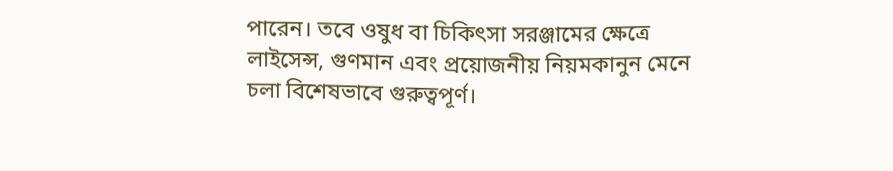পারেন। তবে ওষুধ বা চিকিৎসা সরঞ্জামের ক্ষেত্রে লাইসেন্স, গুণমান এবং প্রয়োজনীয় নিয়মকানুন মেনে চলা বিশেষভাবে গুরুত্বপূর্ণ।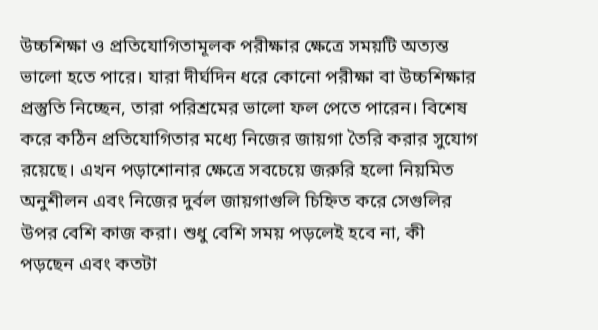উচ্চশিক্ষা ও প্রতিযোগিতামূলক পরীক্ষার ক্ষেত্রে সময়টি অত্যন্ত ভালো হতে পারে। যারা দীর্ঘদিন ধরে কোনো পরীক্ষা বা উচ্চশিক্ষার প্রস্তুতি নিচ্ছেন, তারা পরিশ্রমের ভালো ফল পেতে পারেন। বিশেষ করে কঠিন প্রতিযোগিতার মধ্যে নিজের জায়গা তৈরি করার সুযোগ রয়েছে। এখন পড়াশোনার ক্ষেত্রে সবচেয়ে জরুরি হলো নিয়মিত অনুশীলন এবং নিজের দুর্বল জায়গাগুলি চিহ্নিত করে সেগুলির উপর বেশি কাজ করা। শুধু বেশি সময় পড়লেই হবে না, কী পড়ছেন এবং কতটা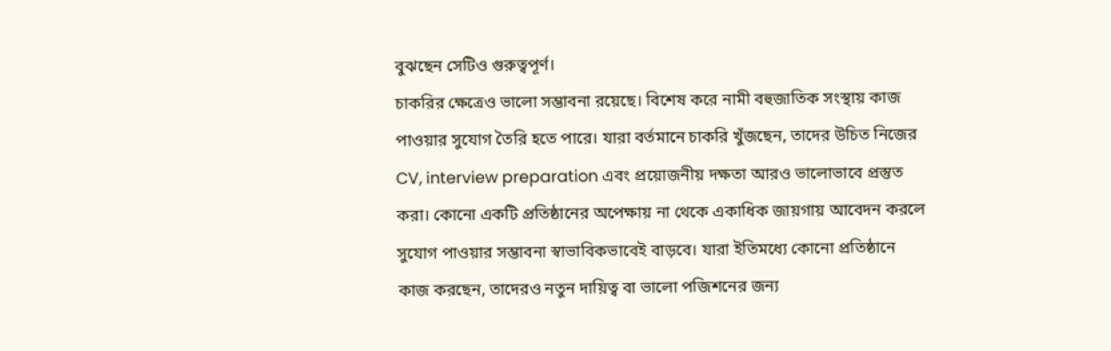বুঝছেন সেটিও গুরুত্বপূর্ণ।
চাকরির ক্ষেত্রেও ভালো সম্ভাবনা রয়েছে। বিশেষ করে নামী বহুজাতিক সংস্থায় কাজ পাওয়ার সুযোগ তৈরি হতে পারে। যারা বর্তমানে চাকরি খুঁজছেন, তাদের উচিত নিজের CV, interview preparation এবং প্রয়োজনীয় দক্ষতা আরও ভালোভাবে প্রস্তুত করা। কোনো একটি প্রতিষ্ঠানের অপেক্ষায় না থেকে একাধিক জায়গায় আবেদন করলে সুযোগ পাওয়ার সম্ভাবনা স্বাভাবিকভাবেই বাড়বে। যারা ইতিমধ্যে কোনো প্রতিষ্ঠানে কাজ করছেন, তাদেরও নতুন দায়িত্ব বা ভালো পজিশনের জন্য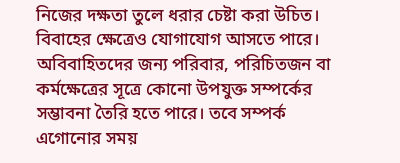নিজের দক্ষতা তুলে ধরার চেষ্টা করা উচিত।
বিবাহের ক্ষেত্রেও যোগাযোগ আসতে পারে। অবিবাহিতদের জন্য পরিবার, পরিচিতজন বা কর্মক্ষেত্রের সূত্রে কোনো উপযুক্ত সম্পর্কের সম্ভাবনা তৈরি হতে পারে। তবে সম্পর্ক এগোনোর সময়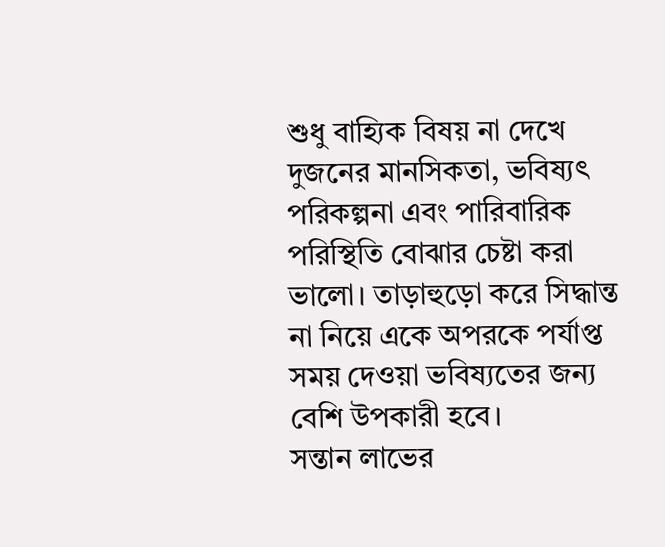শুধু বাহ্যিক বিষয় না দেখে দুজনের মানসিকতা, ভবিষ্যৎ পরিকল্পনা এবং পারিবারিক পরিস্থিতি বোঝার চেষ্টা করা ভালো। তাড়াহুড়ো করে সিদ্ধান্ত না নিয়ে একে অপরকে পর্যাপ্ত সময় দেওয়া ভবিষ্যতের জন্য বেশি উপকারী হবে।
সন্তান লাভের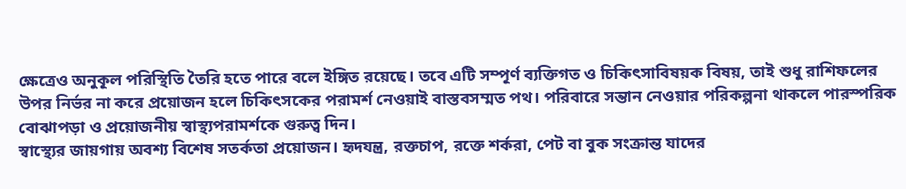ক্ষেত্রেও অনুকূল পরিস্থিতি তৈরি হতে পারে বলে ইঙ্গিত রয়েছে। তবে এটি সম্পূর্ণ ব্যক্তিগত ও চিকিৎসাবিষয়ক বিষয়, তাই শুধু রাশিফলের উপর নির্ভর না করে প্রয়োজন হলে চিকিৎসকের পরামর্শ নেওয়াই বাস্তবসম্মত পথ। পরিবারে সন্তান নেওয়ার পরিকল্পনা থাকলে পারস্পরিক বোঝাপড়া ও প্রয়োজনীয় স্বাস্থ্যপরামর্শকে গুরুত্ব দিন।
স্বাস্থ্যের জায়গায় অবশ্য বিশেষ সতর্কতা প্রয়োজন। হৃদযন্ত্র, রক্তচাপ, রক্তে শর্করা, পেট বা বুক সংক্রান্ত যাদের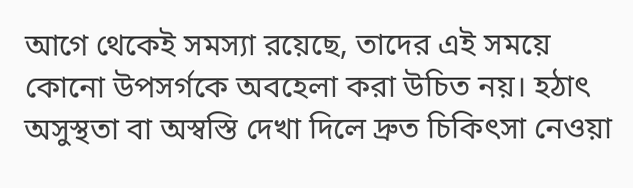আগে থেকেই সমস্যা রয়েছে, তাদের এই সময়ে কোনো উপসর্গকে অবহেলা করা উচিত নয়। হঠাৎ অসুস্থতা বা অস্বস্তি দেখা দিলে দ্রুত চিকিৎসা নেওয়া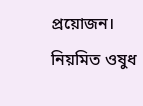প্রয়োজন। নিয়মিত ওষুধ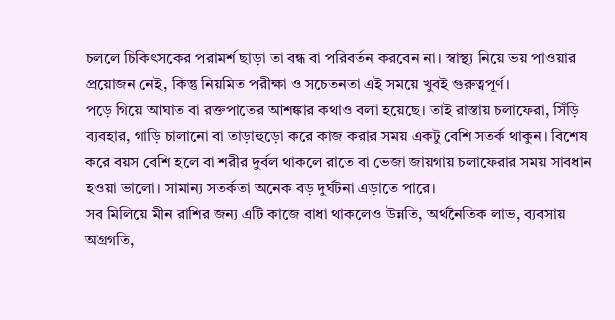চললে চিকিৎসকের পরামর্শ ছাড়া তা বন্ধ বা পরিবর্তন করবেন না। স্বাস্থ্য নিয়ে ভয় পাওয়ার প্রয়োজন নেই, কিন্তু নিয়মিত পরীক্ষা ও সচেতনতা এই সময়ে খুবই গুরুত্বপূর্ণ।
পড়ে গিয়ে আঘাত বা রক্তপাতের আশঙ্কার কথাও বলা হয়েছে। তাই রাস্তায় চলাফেরা, সিঁড়ি ব্যবহার, গাড়ি চালানো বা তাড়াহুড়ো করে কাজ করার সময় একটু বেশি সতর্ক থাকুন। বিশেষ করে বয়স বেশি হলে বা শরীর দুর্বল থাকলে রাতে বা ভেজা জায়গায় চলাফেরার সময় সাবধান হওয়া ভালো। সামান্য সতর্কতা অনেক বড় দুর্ঘটনা এড়াতে পারে।
সব মিলিয়ে মীন রাশির জন্য এটি কাজে বাধা থাকলেও উন্নতি, অর্থনৈতিক লাভ, ব্যবসায় অগ্রগতি,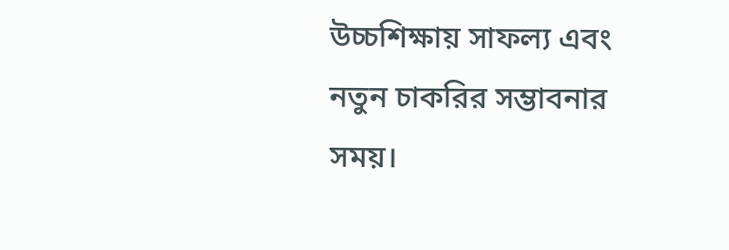উচ্চশিক্ষায় সাফল্য এবং নতুন চাকরির সম্ভাবনার সময়।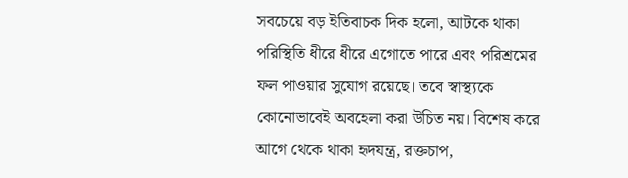সবচেয়ে বড় ইতিবাচক দিক হলো, আটকে থাকা পরিস্থিতি ধীরে ধীরে এগোতে পারে এবং পরিশ্রমের ফল পাওয়ার সুযোগ রয়েছে। তবে স্বাস্থ্যকে কোনোভাবেই অবহেলা করা উচিত নয়। বিশেষ করে আগে থেকে থাকা হৃদযন্ত্র, রক্তচাপ,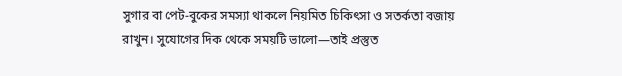সুগার বা পেট-বুকের সমস্যা থাকলে নিয়মিত চিকিৎসা ও সতর্কতা বজায় রাখুন। সুযোগের দিক থেকে সময়টি ভালো—তাই প্রস্তুত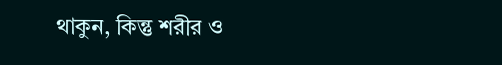থাকুন, কিন্তু শরীর ও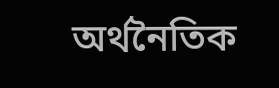অর্থনৈতিক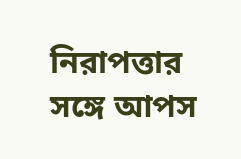নিরাপত্তার সঙ্গে আপস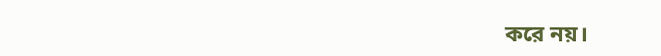করে নয়।